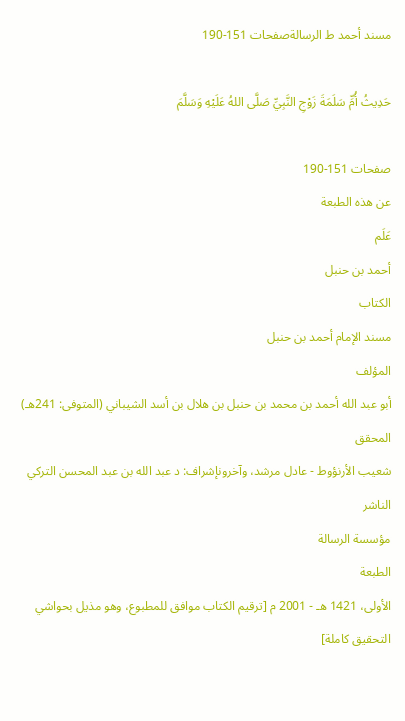مسند أحمد ط الرسالةصفحات 151-190

حَدِيثُ أُمِّ سَلَمَةَ زَوْجِ النَّبِيِّ صَلَّى اللهُ عَلَيْهِ وَسَلَّمَ

صفحات 151-190
عن هذه الطبعة
عَلَم
أحمد بن حنبل
الكتاب
مسند الإمام أحمد بن حنبل
المؤلف
أبو عبد الله أحمد بن محمد بن حنبل بن هلال بن أسد الشيباني (المتوفى: 241هـ)
المحقق
شعيب الأرنؤوط - عادل مرشد، وآخرونإشراف: د عبد الله بن عبد المحسن التركي
الناشر
مؤسسة الرسالة
الطبعة
الأولى، 1421 هـ - 2001 م [ترقيم الكتاب موافق للمطبوع، وهو مذيل بحواشي التحقيق كاملة]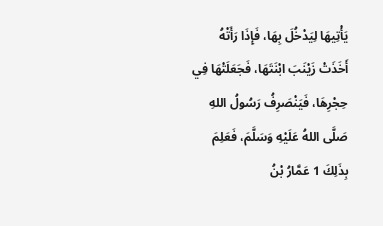يَأْتِيهَا لِيَدْخُلَ بِهَا، فَإِذَا رَأَتْهُ أَخَذَتْ زَيْنَبَ ابْنَتَهَا، فَجَعَلَتْهَا فِي حِجْرِهَا، فَيَنْصَرِفُ رَسُولُ اللهِ صَلَّى اللهُ عَلَيْهِ وَسَلَّمَ، فَعَلِمَ بِذَلِكَ 1 عَمَّارُ بْنُ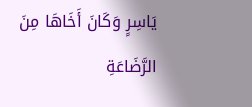يَاسِرٍ وَكَانَ أَخَاهَا مِنَ الرَّضَاعَةِ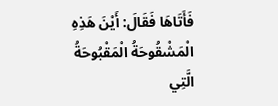فَأَتَاهَا فَقَالَ: أَيْنَ هَذِهِ الْمَشْقُوحَةُ الْمَقْبُوحَةُ الَّتِي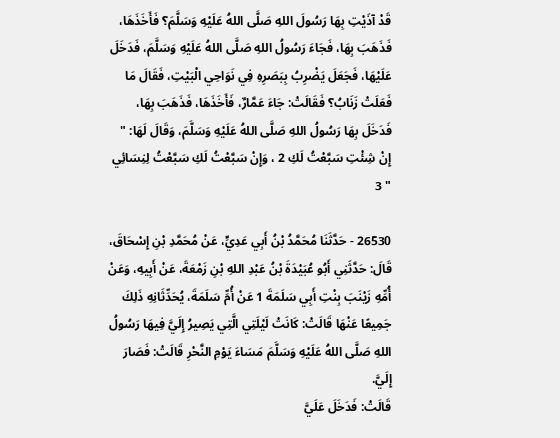قَدْ آذَيْتِ بِهَا رَسُولَ اللهِ صَلَّى اللهُ عَلَيْهِ وَسَلَّمَ؟ فَأَخَذَهَا، فَذَهَبَ بِهَا، فَجَاءَ رَسُولُ اللهِ صَلَّى اللهُ عَلَيْهِ وَسَلَّمَ، فَدَخَلَ عَلَيْهَا، فَجَعَلَ يَضْرِبُ بِبَصَرِهِ فِي نَوَاحِي الْبَيْتِ، فَقَالَ مَا فَعَلَتْ زَنَابُ؟ فَقَالَتْ: جَاءَ عَمَّارٌ، فَأَخَذَهَا، فَذَهَبَ بِهَا، فَدَخَلَ بِهَا رَسُولُ اللهِ صَلَّى اللهُ عَلَيْهِ وَسَلَّمَ، وَقَالَ لَهَا: " إِنْ شِئْتِ سَبَّعْتُ لَكِ 2 ، وَإِنْ سَبَّعْتُ لَكِ سَبَّعْتُ لِنِسَائِي " 3

26530 - حَدَّثَنَا مُحَمَّدُ بْنُ أَبِي عَدِيٍّ، عَنْ مُحَمَّدِ بْنِ إِسْحَاقَ، قَالَ: حَدَّثَنِي أَبُو عُبَيْدَةَ بْنُ عَبْدِ اللهِ بْنِ زَمْعَةَ، عَنْ أَبِيهِ، وَعَنْ أُمِّهِ زَيْنَبَ بِنْتِ أَبِي سَلَمَةَ 1 عَنْ أُمِّ سَلَمَةَ، يُحَدِّثَانِهِ ذَلِكَ جَمِيعًا عَنْهَا قَالَتْ: كَانَتْ لَيْلَتِي الَّتِي يَصِيرُ إِلَيَّ فِيهَا رَسُولُ اللهِ صَلَّى اللهُ عَلَيْهِ وَسَلَّمَ مَسَاءَ يَوْمِ النَّحْرِ قَالَتْ: فَصَارَ إِلَيَّ.
قَالَتْ: فَدَخَلَ عَلَيَّ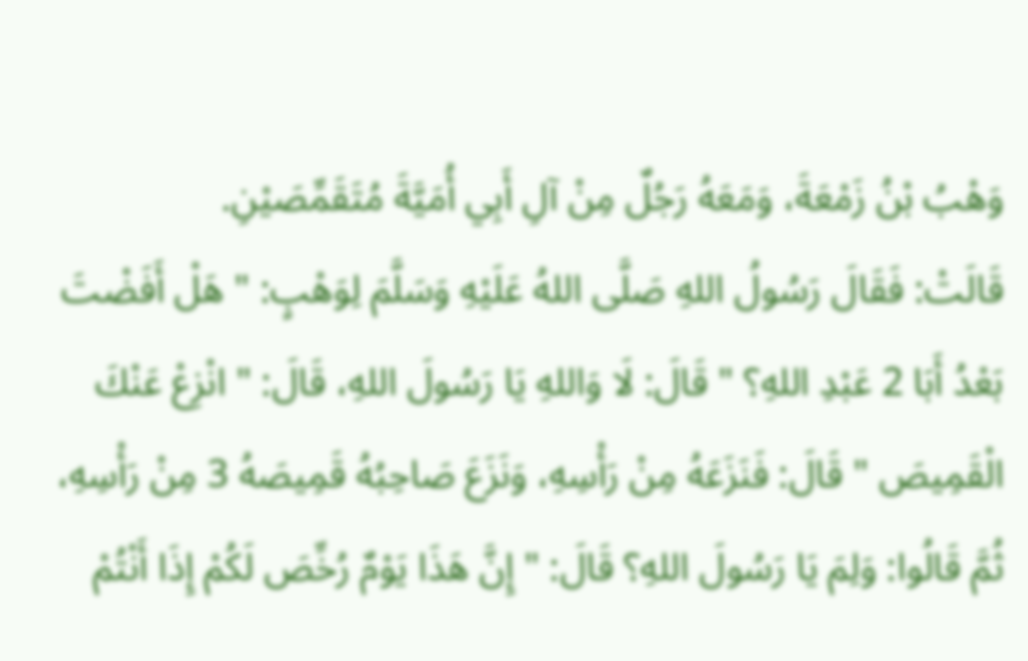وَهْبُ بْنُ زَمْعَةَ، وَمَعَهُ رَجُلٌ مِنْ آلِ أَبِي أُمَيَّةَ مُتَقَمِّصَيْنِ.
قَالَتْ: فَقَالَ رَسُولُ اللهِ صَلَّى اللهُ عَلَيْهِ وَسَلَّمَ لِوَهْبٍ: " هَلْ أَفَضْتَ بَعْدُ أَبَا 2 عَبْدِ اللهِ؟ " قَالَ: لَا وَاللهِ يَا رَسُولَ اللهِ، قَالَ: " انْزِعْ عَنْكَ الْقَمِيصَ " قَالَ: فَنَزَعَهُ مِنْ رَأْسِهِ، وَنَزَعَ صَاحِبُهُ قَمِيصَهُ 3 مِنْ رَأْسِهِ، ثُمَّ قَالُوا: وَلِمَ يَا رَسُولَ اللهِ؟ قَالَ: " إِنَّ هَذَا يَوْمٌ رُخِّصَ لَكُمْ إِذَا أَنْتُمْ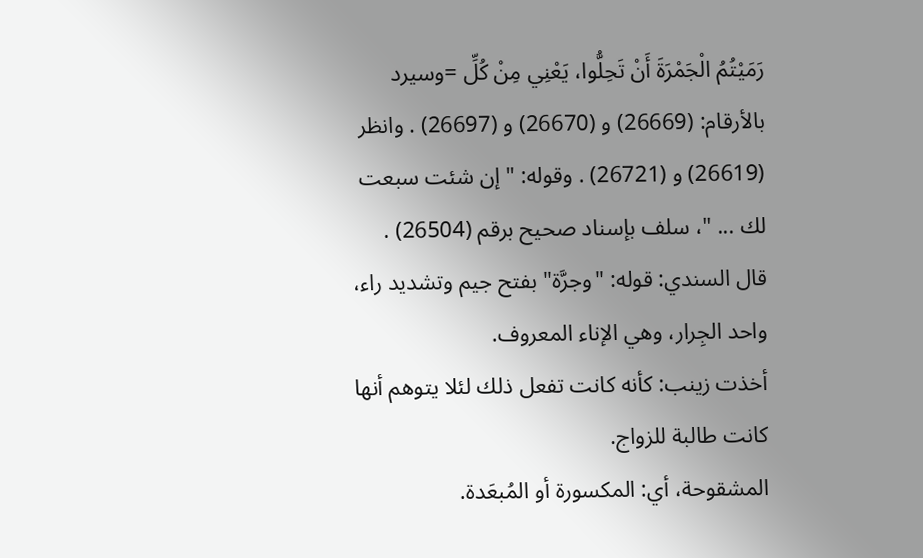رَمَيْتُمُ الْجَمْرَةَ أَنْ تَحِلُّوا، يَعْنِي مِنْ كُلِّ =وسيرد بالأرقام: (26669) و (26670) و (26697) . وانظر (26619) و (26721) . وقوله: "إن شئت سبعت لك ... "، سلف بإسناد صحيح برقم (26504) . قال السندي: قوله: "وجرَّة" بفتح جيم وتشديد راء، واحد الجِرار، وهي الإناء المعروف.
أخذت زينب: كأنه كانت تفعل ذلك لئلا يتوهم أنها كانت طالبة للزواج.
المشقوحة، أي: المكسورة أو المُبعَدة.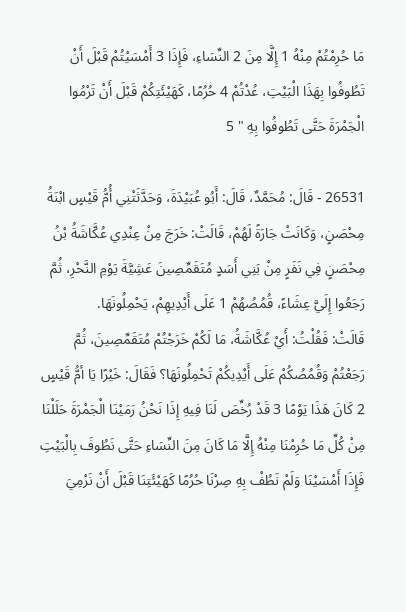مَا حُرِمْتُمْ مِنْهُ 1 إِلَّا مِنَ 2 النِّسَاءِ، فَإِذَا 3 أَمْسَيْتُمْ قَبْلَ أَنْ تَطُوفُوا بِهَذَا الْبَيْتِ، عُدْتُمْ 4 حُرُمًا، كَهَيْئَتِكُمْ قَبْلَ أَنْ تَرْمُوا الْجَمْرَةَ حَتَّى تَطُوفُوا بِهِ " 5

26531 - قَالَ: مُحَمَّدٌ، قَالَ: أَبُو عُبَيْدَةَ، وَحَدَّثَتْنِي أُمُّ قَيْسٍ ابْنَةُ مِحْصَنٍ، وَكَانَتْ جَارَةً لَهُمْ، قَالَتْ: خَرَجَ مِنْ عِنْدِي عُكَّاشَةُ بْنُ مِحْصَنٍ فِي نَفَرٍ مِنْ بَنِي أَسَدٍ مُتَقَمِّصِينَ عَشِيَّةَ يَوْمِ النَّحْرِ، ثُمَّ رَجَعُوا إِلَيَّ عِشَاءً، قُمُصُهُمْ 1 عَلَى أَيْدِيهِمْ، يَحْمِلُونَهَا.
قَالَتْ: فَقُلْتُ: أَيْ عُكَّاشَةُ، مَا لَكُمْ خَرَجْتُمْ مُتَقَمِّصِينَ، ثُمَّ رَجَعْتُمْ وَقُمُصُكُمْ عَلَى أَيْدِيكُمْ تَحْمِلُونَهَا؟ فَقَالَ: خَيْرًا يَا أمُّ قَيْسٍ 2 كَانَ هَذَا يَوْمًا 3 قَدْ رُخِّصَ لَنَا فِيهِ إِذَا نَحْنُ رَمَيْنَا الْجَمْرَةَ حَلَلْنَا مِنْ كُلِّ مَا حُرِمْنَا مِنْهُ إِلَّا مَا كَانَ مِنَ النِّسَاءِ حَتَّى نَطُوفَ بِالْبَيْتِ فَإِذَا أَمْسَيْنَا وَلَمْ نَطُفْ بِهِ صِرْنَا حُرُمًا كَهَيْئَتِنَا قَبْلَ أَنْ نَرْمِيَ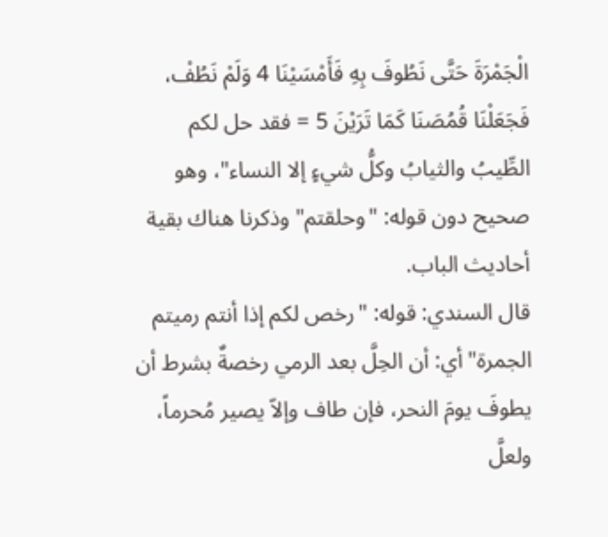الْجَمْرَةَ حَتَّى نَطُوفَ بِهِ فَأَمْسَيْنَا 4 وَلَمْ نَطُفْ، فَجَعَلْنَا قُمُصَنَا كَمَا تَرَيْنَ 5 = فقد حل لكم الطِّيبُ والثيابُ وكلُّ شيءٍ إلا النساء"، وهو صحيح دون قوله: "وحلقتم" وذكرنا هناك بقية أحاديث الباب.
قال السندي: قوله: "رخص لكم إذا أنتم رميتم الجمرة" أي: أن الحِلَّ بعد الرمي رخصةٌ بشرط أن يطوفَ يومَ النحر، فإن طاف وإلاّ يصير مُحرماً، ولعلَّ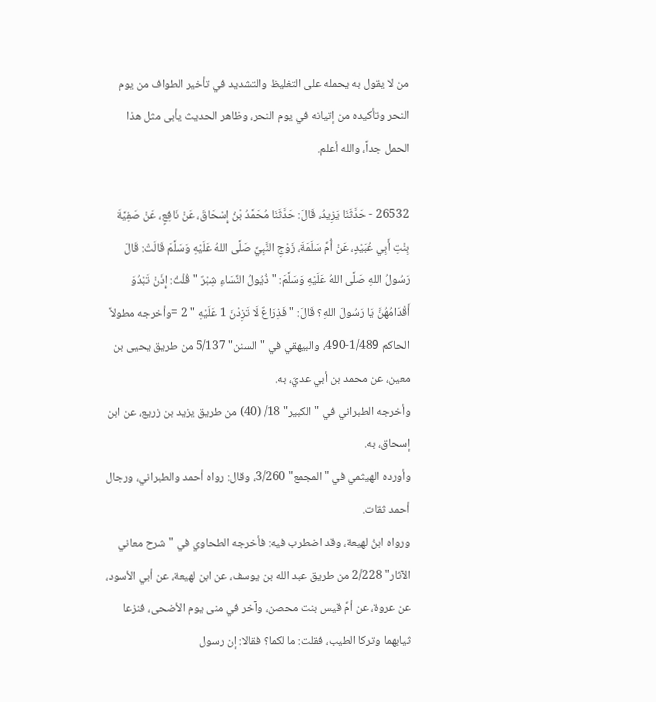من لا يقول به يحمله على التغليظ والتشديد في تأخير الطواف من يوم النحر وتأكيده من إتيانه في يوم النحر، وظاهر الحديث يأبى مثل هذا الحمل جداً، والله أعلم.

26532 - حَدَّثَنَا يَزِيدُ، قَالَ: حَدَّثَنَا مُحَمَّدُ بْنُ إِسْحَاقَ، عَنْ نَافِعٍ، عَنْ صَفِيَّةَ بِنْتِ أَبِي عُبَيْدٍ، عَنْ أُمِّ سَلَمَةَ، زَوْجِ النَّبِيِّ صَلَّى اللهُ عَلَيْهِ وَسَلَّمَ قَالَتْ: قَالَ رَسُولُ اللهِ صَلَّى اللهُ عَلَيْهِ وَسَلَّمَ: " ذُيُولُ النِّسَاءِ شِبْرٌ " قُلْتُ: إِذَنْ تَبْدُوَ أَقْدَامُهُنَّ يَا رَسُولَ اللهِ؟ قَالَ: " فَذِرَاعٌ لَا تَزِدْنَ 1 عَلَيْهِ " 2 =وأخرجه مطولاً الحاكم 1/489-490، والبيهقي في "السنن" 5/137 من طريق يحيى بن معين، عن محمد بن أبي عديّ، به.
وأخرجه الطبراني في "الكبير" 18/ (40) من طريق يزيد بن زريع، عن ابن إسحاق، به.
وأورده الهيثمي في "المجمع" 3/260، وقال: رواه أحمد والطبراني، ورجال أحمد ثقات.
ورواه ابنُ لهيعة، وقد اضطرب فيه: فأخرجه الطحاوي في "شرح معاني الآثار" 2/228 من طريق عبد الله بن يوسف، عن ابن لهيعة، عن أبي الأسود، عن عروة، عن أمِّ قيس بنت محصن، وآخر في منى يوم الأضحى، فنزعا ثيابهما وتركا الطيب، فقلت: ما لكما؟ فقالا: إن رسول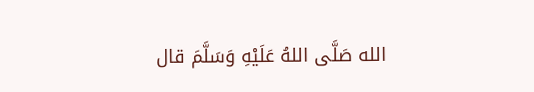الله صَلَّى اللهُ عَلَيْهِ وَسَلَّمَ قال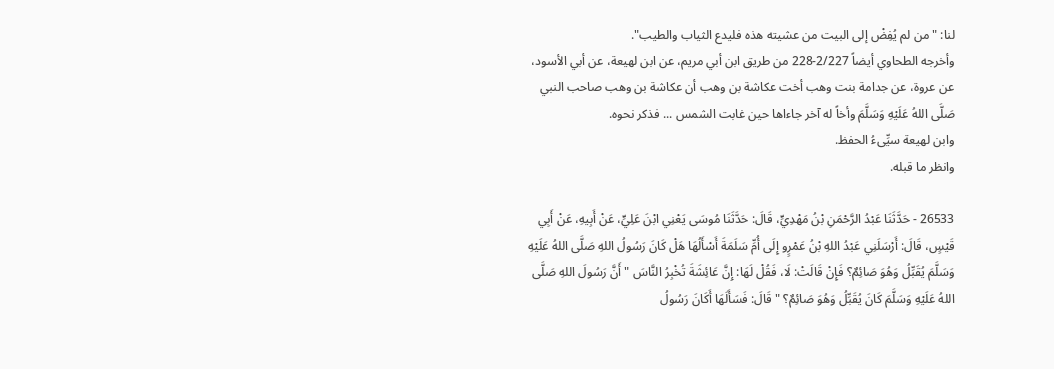لنا: "من لم يُفِضْ إلى البيت من عشيته هذه فليدع الثياب والطيب".
وأخرجه الطحاوي أيضاً 2/227-228 من طريق ابن أبي مريم، عن ابن لهيعة، عن أبي الأسود، عن عروة، عن جدامة بنت وهب أخت عكاشة بن وهب أن عكاشة بن وهب صاحب النبي صَلَّى اللهُ عَلَيْهِ وَسَلَّمَ وأخاً له آخر جاءاها حين غابت الشمس ... فذكر نحوه.
وابن لهيعة سيِّىءُ الحفظ.
وانظر ما قبله.

26533 - حَدَّثَنَا عَبْدُ الرَّحْمَنِ بْنُ مَهْدِيٍّ، قَالَ: حَدَّثَنَا مُوسَى يَعْنِي ابْنَ عَلِيٍّ، عَنْ أَبِيهِ، عَنْ أَبِي قَيْسٍ، قَالَ: أَرْسَلَنِي عَبْدُ اللهِ بْنُ عَمْرٍو إِلَى أُمِّ سَلَمَةَ أَسْأَلُهَا هَلْ كَانَ رَسُولُ اللهِ صَلَّى اللهُ عَلَيْهِ وَسَلَّمَ يُقَبِّلُ وَهُوَ صَائِمٌ؟ فَإِنْ قَالَتْ: لَا، فَقُلْ لَهَا: إِنَّ عَائِشَةَ تُخْبِرُ النَّاسَ " أَنَّ رَسُولَ اللهِ صَلَّى اللهُ عَلَيْهِ وَسَلَّمَ كَانَ يُقَبِّلُ وَهُوَ صَائِمٌ؟ " قَالَ: فَسَأَلَهَا أَكَانَ رَسُولُ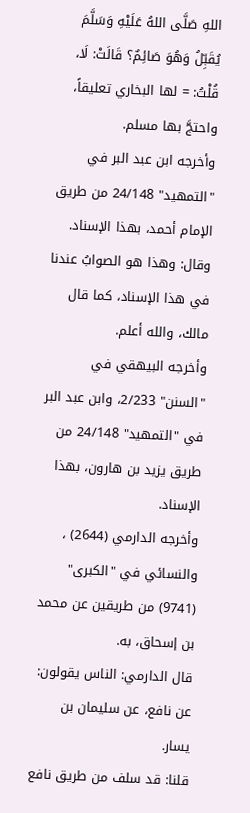اللهِ صَلَّى اللهُ عَلَيْهِ وَسَلَّمَ يُقَبِّلُ وَهُوَ صَائِمٌ؟ قَالَتْ: لَا، قُلْتُ: = لها البخاري تعليقاً، واحتجَّ بها مسلم.
وأخرجه ابن عبد البر في "التمهيد" 24/148 من طريق الإمام أحمد، بهذا الإسناد.
وقال: وهذا هو الصوابُ عندنا في هذا الإسناد، كما قال مالك، والله أعلم.
وأخرجه البيهقي في "السنن" 2/233، وابن عبد البر في "التمهيد" 24/148 من طريق يزيد بن هارون، بهذا الإسناد.
وأخرجه الدارمي (2644) ، والنسائي في "الكبرى" (9741) من طريقين عن محمد بن إسحاق، به.
قال الدارمي: الناس يقولون: عن نافع، عن سليمان بن يسار.
قلنا: قد سلف من طريق نافع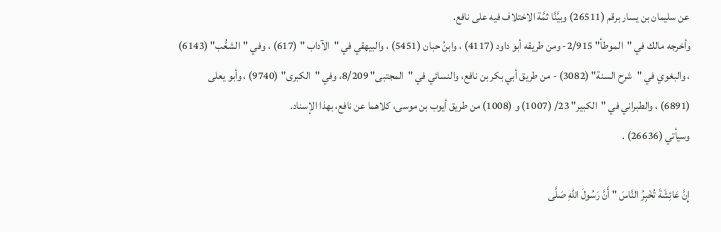عن سليمان بن يسار برقم (26511) وبيَّنَّا ثمَّة الاختلاف فيه على نافع.
وأخرجه مالك في "الموطأ" 2/915- ومن طريقه أبو داود (4117) ، وابنُ حبان (5451) ، والبيهقي في "الآداب " (617) ، وفي "الشعُّب" (6143) ، والبغوي في "شرح السنة" (3082) - من طريق أبي بكر بن نافع، والنسائي في "المجتبى" 8/209، وفي "الكبرى" (9740) ، وأبو يعلى (6891) ، والطبراني في "الكبير" 23/ (1007) و (1008) من طريق أيوب بن موسى، كلاهما عن نافع، بهذا الإسناد.
وسيأتي (26636) .

إِنَّ عَائِشَةَ تُخْبِرُ النَّاسَ " أَنَّ رَسُولَ اللهِ صَلَّى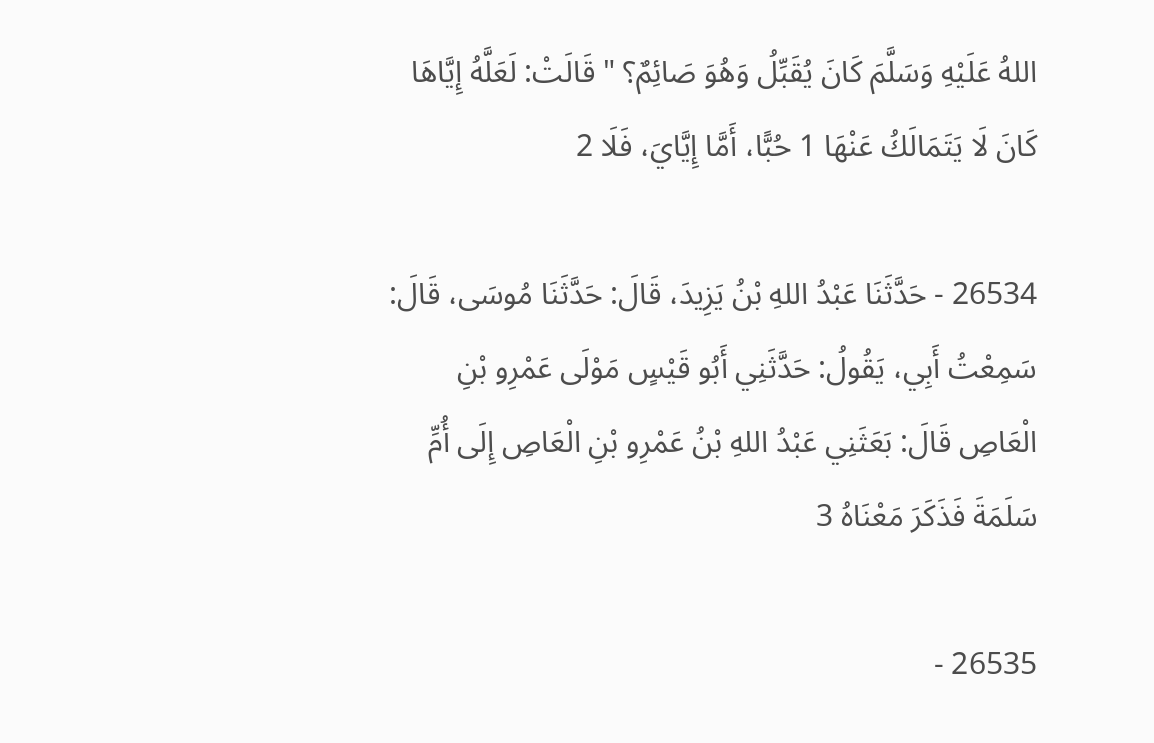اللهُ عَلَيْهِ وَسَلَّمَ كَانَ يُقَبِّلُ وَهُوَ صَائِمٌ؟ " قَالَتْ: لَعَلَّهُ إِيَّاهَا كَانَ لَا يَتَمَالَكُ عَنْهَا 1 حُبًّا، أَمَّا إِيَّايَ، فَلَا 2

26534 - حَدَّثَنَا عَبْدُ اللهِ بْنُ يَزِيدَ، قَالَ: حَدَّثَنَا مُوسَى، قَالَ: سَمِعْتُ أَبِي، يَقُولُ: حَدَّثَنِي أَبُو قَيْسٍ مَوْلَى عَمْرِو بْنِ الْعَاصِ قَالَ: بَعَثَنِي عَبْدُ اللهِ بْنُ عَمْرِو بْنِ الْعَاصِ إِلَى أُمِّ سَلَمَةَ فَذَكَرَ مَعْنَاهُ 3

26535 -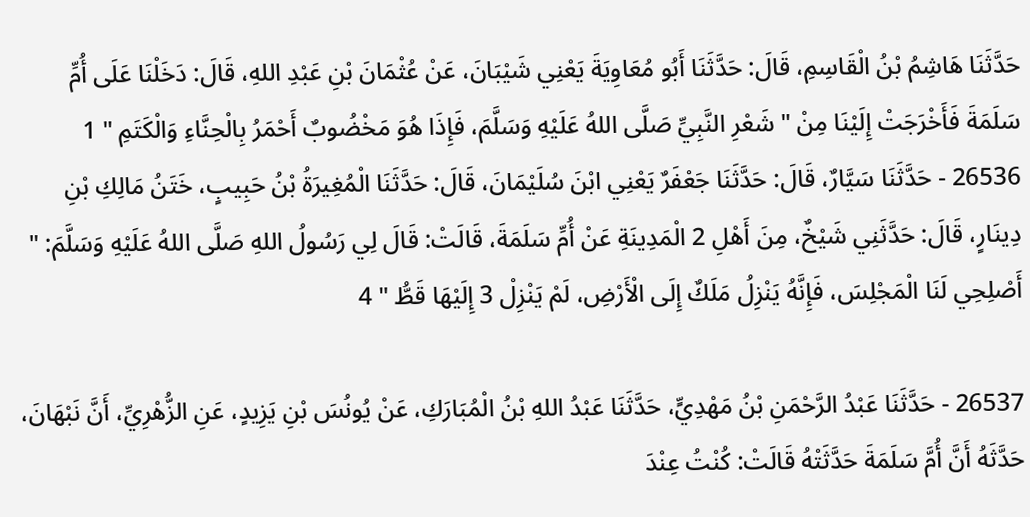حَدَّثَنَا هَاشِمُ بْنُ الْقَاسِمِ، قَالَ: حَدَّثَنَا أَبُو مُعَاوِيَةَ يَعْنِي شَيْبَانَ، عَنْ عُثْمَانَ بْنِ عَبْدِ اللهِ، قَالَ: دَخَلْنَا عَلَى أُمِّ سَلَمَةَ فَأَخْرَجَتْ إِلَيْنَا مِنْ " شَعْرِ النَّبِيِّ صَلَّى اللهُ عَلَيْهِ وَسَلَّمَ، فَإِذَا هُوَ مَخْضُوبٌ أَحْمَرُ بِالْحِنَّاءِ وَالْكَتَمِ " 1 26536 - حَدَّثَنَا سَيَّارٌ، قَالَ: حَدَّثَنَا جَعْفَرٌ يَعْنِي ابْنَ سُلَيْمَانَ، قَالَ: حَدَّثَنَا الْمُغِيرَةُ بْنُ حَبِيبٍ، خَتَنُ مَالِكِ بْنِ دِينَارٍ، قَالَ: حَدَّثَنِي شَيْخٌ، مِنَ أَهْلِ 2 الْمَدِينَةِ عَنْ أُمِّ سَلَمَةَ، قَالَتْ: قَالَ لِي رَسُولُ اللهِ صَلَّى اللهُ عَلَيْهِ وَسَلَّمَ: " أَصْلِحِي لَنَا الْمَجْلِسَ، فَإِنَّهُ يَنْزِلُ مَلَكٌ إِلَى الْأَرْضِ، لَمْ يَنْزِلْ 3 إِلَيْهَا قَطُّ " 4

26537 - حَدَّثَنَا عَبْدُ الرَّحْمَنِ بْنُ مَهْدِيٍّ، حَدَّثَنَا عَبْدُ اللهِ بْنُ الْمُبَارَكِ، عَنْ يُونُسَ بْنِ يَزِيدٍ، عَنِ الزُّهْرِيِّ، أَنَّ نَبْهَانَ، حَدَّثَهُ أَنَّ أُمَّ سَلَمَةَ حَدَّثَتْهُ قَالَتْ: كُنْتُ عِنْدَ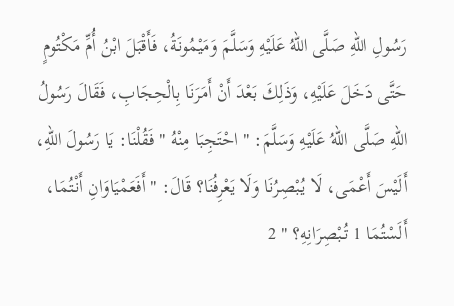رَسُولِ اللهِ صَلَّى اللهُ عَلَيْهِ وَسَلَّمَ وَمَيْمُونَةُ، فَأَقْبَلَ ابْنُ أُمِّ مَكْتُومٍ حَتَّى دَخَلَ عَلَيْهِ، وَذَلِكَ بَعْدَ أَنْ أَمَرَنَا بِالْحِجَابِ، فَقَالَ رَسُولُ اللهِ صَلَّى اللهُ عَلَيْهِ وَسَلَّمَ: " احْتَجِبَا مِنْهُ " فَقُلْنَا: يَا رَسُولَ اللهِ، أَلَيْسَ أَعْمَى، لَا يُبْصِرُنَا وَلَا يَعْرِفُنَا؟ قَالَ: " أَفَعَمْيَاوَانِ أَنْتُمَا، أَلَسْتُمَا 1 تُبْصِرَانِهِ؟ " 2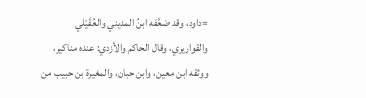=داود، وقد ضعَّفه ابنُ المديني والعُقَيْلي والقواريري، وقال الحاكم والأزدي: عنده مناكير، ووثقه ابن معين، وابن حبان، والمغيرة بن حبيب من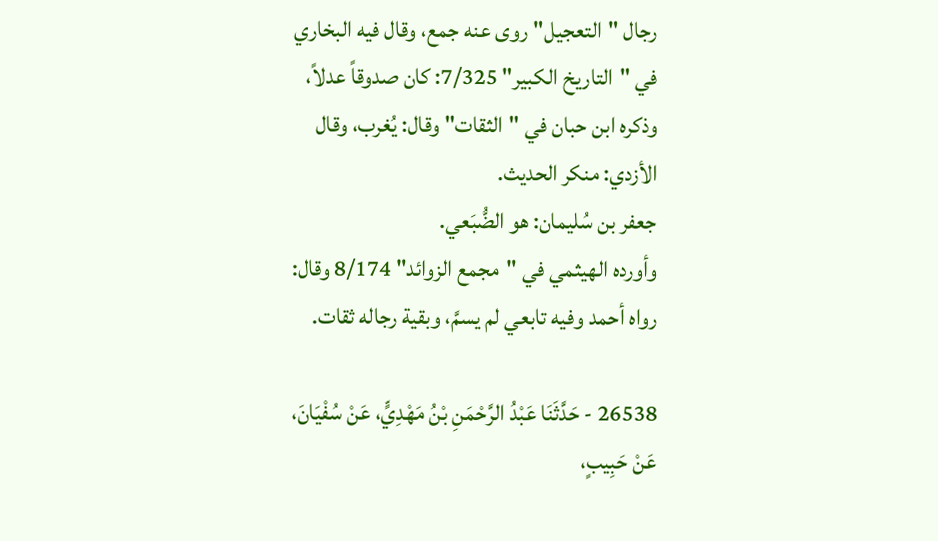رجال "التعجيل" روى عنه جمع، وقال فيه البخاري في "التاريخ الكبير" 7/325: كان صدوقاً عدلاً، وذكره ابن حبان في "الثقات" وقال: يُغرب، وقال الأزدي: منكر الحديث.
جعفر بن سُليمان: هو الضُّبَعي.
وأورده الهيثمي في "مجمع الزوائد" 8/174 وقال: رواه أحمد وفيه تابعي لم يسمَّ، وبقية رجاله ثقات.

26538 - حَدَّثَنَا عَبْدُ الرَّحْمَنِ بْنُ مَهْدِيٍّ، عَنْ سُفْيَانَ، عَنْ حَبِيبٍ،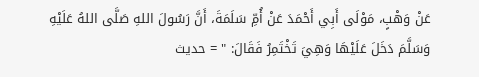عَنْ وَهْبٍ، مَوْلَى أَبِي أَحْمَدَ عَنْ أُمِّ سَلَمَةَ، أَنَّ رَسُولَ اللهِ صَلَّى اللهُ عَلَيْهِ وَسَلَّمَ دَخَلَ عَلَيْهَا وَهِيَ تَخْتَمِرُ فَقَالَ: " = حديث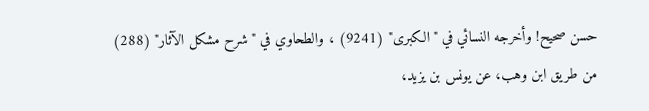حسن صحيح! وأخرجه النسائي في "الكبرى" (9241) ، والطحاوي في "شرح مشكل الآثار" (288) من طريق ابن وهب، عن يونس بن يزيد،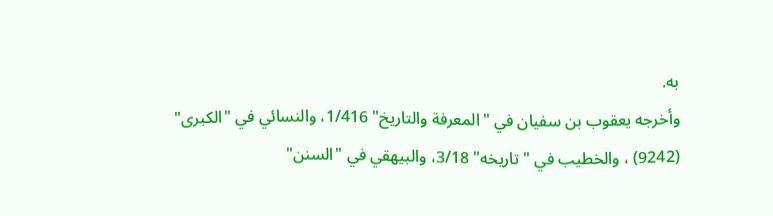به.
وأخرجه يعقوب بن سفيان في "المعرفة والتاريخ" 1/416، والنسائي في "الكبرى" (9242) ، والخطيب في "تاريخه" 3/18، والبيهقي في "السنن"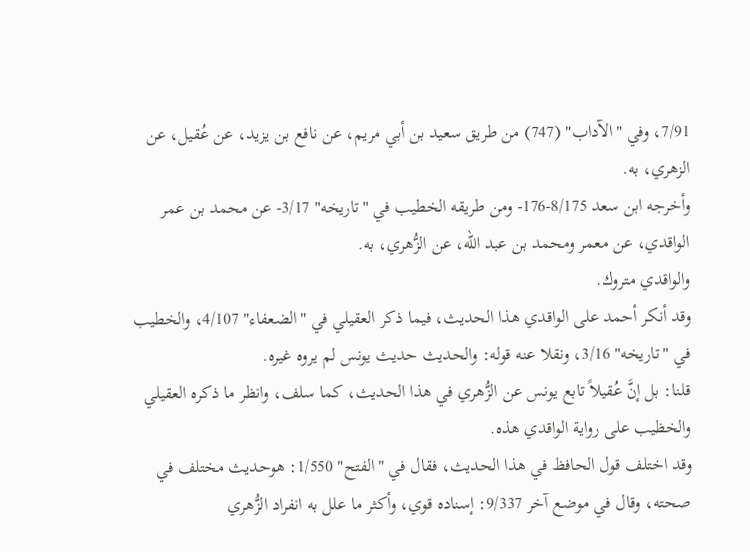7/91، وفي "الآداب" (747) من طريق سعيد بن أبي مريم، عن نافع بن يزيد، عن عُقيل، عن الزهري، به.
وأخرجه ابن سعد 8/175-176- ومن طريقه الخطيب في "تاريخه" 3/17- عن محمد بن عمر الواقدي، عن معمر ومحمد بن عبد الله، عن الزُّهري، به.
والواقدي متروك.
وقد أنكر أحمد على الواقدي هذا الحديث، فيما ذكر العقيلي في "الضعفاء" 4/107، والخطيب في "تاريخه" 3/16، ونقلا عنه قوله: والحديث حديث يونس لم يروه غيره.
قلنا: بل إنَّ عُقيلاً تابع يونس عن الزُّهري في هذا الحديث، كما سلف، وانظر ما ذكره العقيلي والخظيب على رواية الواقدي هذه.
وقد اختلف قول الحافظ في هذا الحديث، فقال في "الفتح" 1/550: هوحديث مختلف في صحته، وقال في موضع آخر 9/337: إسناده قوي، وأكثر ما علل به انفراد الزُّهري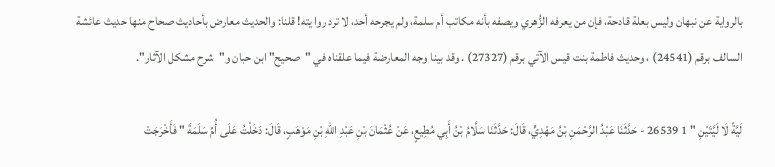بالرواية عن نبهان وليس بعلة قادحة، فإن من يعرفه الزُّهري ويصفه بأنه مكاتب أم سلمة، ولم يجرحه أحد، لا ترد روا يته! قلنا: والحديث معارض بأحاديث صحاح منها حديث عائشة السالف برقم (24541) ، وحديث فاطمة بنت قيس الآتي برقم (27327) . وقد بينا وجه المعارضة فيما علقناه في "صحيح" ابن حبان و"شرح مشكل الآثار".

لَيَّةً لَا لَيَّتَيْنِ " 1 26539 - حَدَّثَنَا عَبْدُ الرَّحْمَنِ بْنُ مَهْدِيٍّ، قَالَ: حَدَّثَنَا سَلَّامُ بْنُ أَبِي مُطِيعٍ، عَنْ عُثْمَانَ بْنِ عَبْدِ اللهِ بْنِ مَوْهَبٍ، قَالَ: دَخَلْتُ عَلَى أُمِّ سَلَمَةَ " فَأَخْرَجَتْ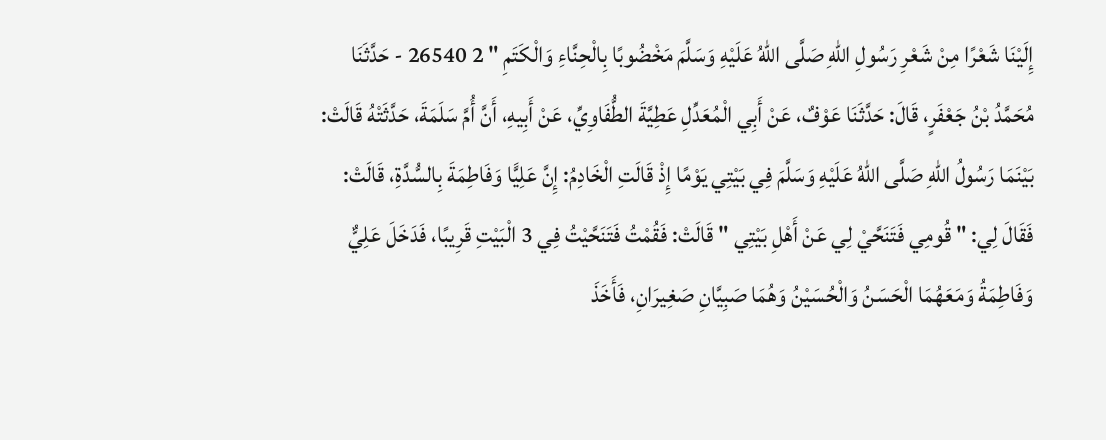إِلَيْنَا شَعْرًا مِنْ شَعْرِ رَسُولِ اللهِ صَلَّى اللهُ عَلَيْهِ وَسَلَّمَ مَخْضُوبًا بِالْحِنَّاءِ وَالْكَتَمِ " 2 26540 - حَدَّثَنَا مُحَمَّدُ بْنُ جَعْفَرٍ، قَالَ: حَدَّثَنَا عَوْفٌ، عَنْ أَبِي الْمُعَدِّلِ عَطِيَّةَ الطُّفَاوِيِّ، عَنْ أَبِيهِ، أَنَّ أُمَّ سَلَمَةَ، حَدَّثَتْهُ قَالَتْ: بَيْنَمَا رَسُولُ اللهِ صَلَّى اللهُ عَلَيْهِ وَسَلَّمَ فِي بَيْتِي يَوْمًا إِذْ قَالَتِ الْخَادِمُ: إِنَّ عَلِيًّا وَفَاطِمَةَ بِالسُّدَّةِ، قَالَتْ: فَقَالَ لِي: " قُومِي فَتَنَحَّيْ لِي عَنْ أَهْلِ بَيْتِي " قَالَتْ: فَقُمْتُ فَتَنَحَّيْتُ فِي 3 الْبَيْتِ قَرِيبًا، فَدَخَلَ عَلِيٌّ وَفَاطِمَةُ وَمَعَهُمَا الْحَسَنُ وَالْحُسَيْنُ وَهُمَا صَبِيَّانِ صَغِيرَانِ، فَأَخَذَ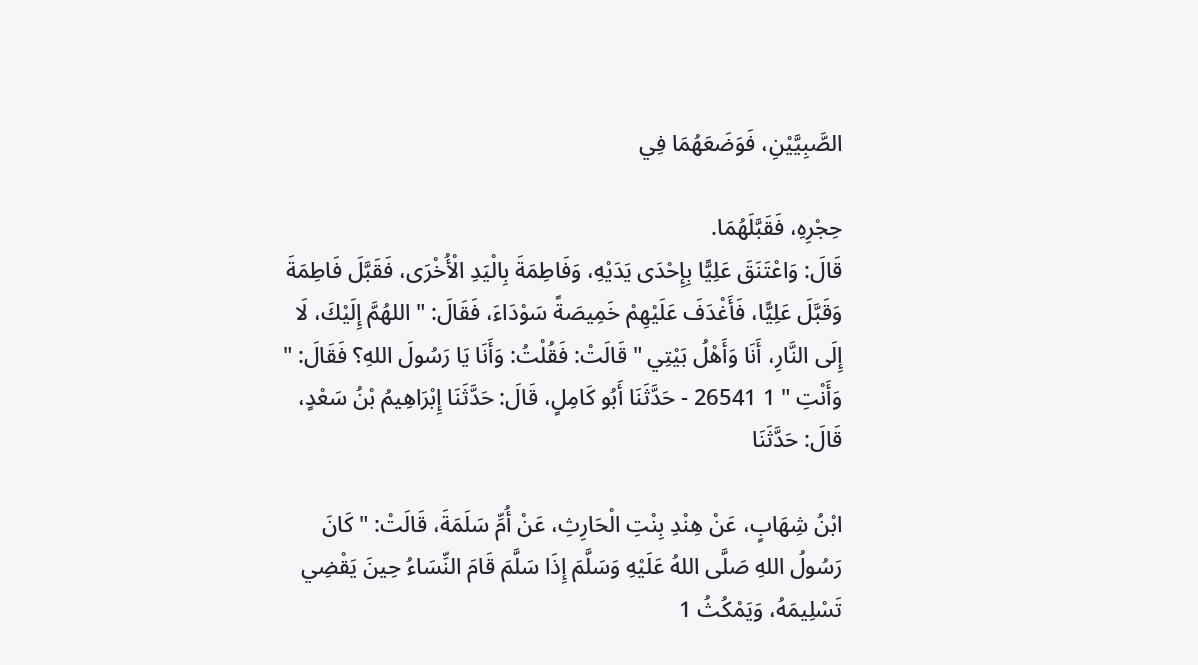الصَّبِيَّيْنِ، فَوَضَعَهُمَا فِي

حِجْرِهِ، فَقَبَّلَهُمَا.
قَالَ: وَاعْتَنَقَ عَلِيًّا بِإِحْدَى يَدَيْهِ، وَفَاطِمَةَ بِالْيَدِ الْأُخْرَى، فَقَبَّلَ فَاطِمَةَ وَقَبَّلَ عَلِيًّا، فَأَغْدَفَ عَلَيْهِمْ خَمِيصَةً سَوْدَاءَ، فَقَالَ: " اللهُمَّ إِلَيْكَ، لَا إِلَى النَّارِ، أَنَا وَأَهْلُ بَيْتِي " قَالَتْ: فَقُلْتُ: وَأَنَا يَا رَسُولَ اللهِ؟ فَقَالَ: " وَأَنْتِ " 1 26541 - حَدَّثَنَا أَبُو كَامِلٍ، قَالَ: حَدَّثَنَا إِبْرَاهِيمُ بْنُ سَعْدٍ، قَالَ: حَدَّثَنَا

ابْنُ شِهَابٍ، عَنْ هِنْدِ بِنْتِ الْحَارِثِ، عَنْ أُمِّ سَلَمَةَ، قَالَتْ: " كَانَ رَسُولُ اللهِ صَلَّى اللهُ عَلَيْهِ وَسَلَّمَ إِذَا سَلَّمَ قَامَ النِّسَاءُ حِينَ يَقْضِي تَسْلِيمَهُ، وَيَمْكُثُ 1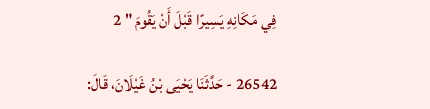فِي مَكَانِهِ يَسِيرًا قَبْلَ أَنْ يَقُومَ " 2

26542 - حَدَّثَنَا يَحْيَى بْنُ غَيْلَانَ، قَالَ: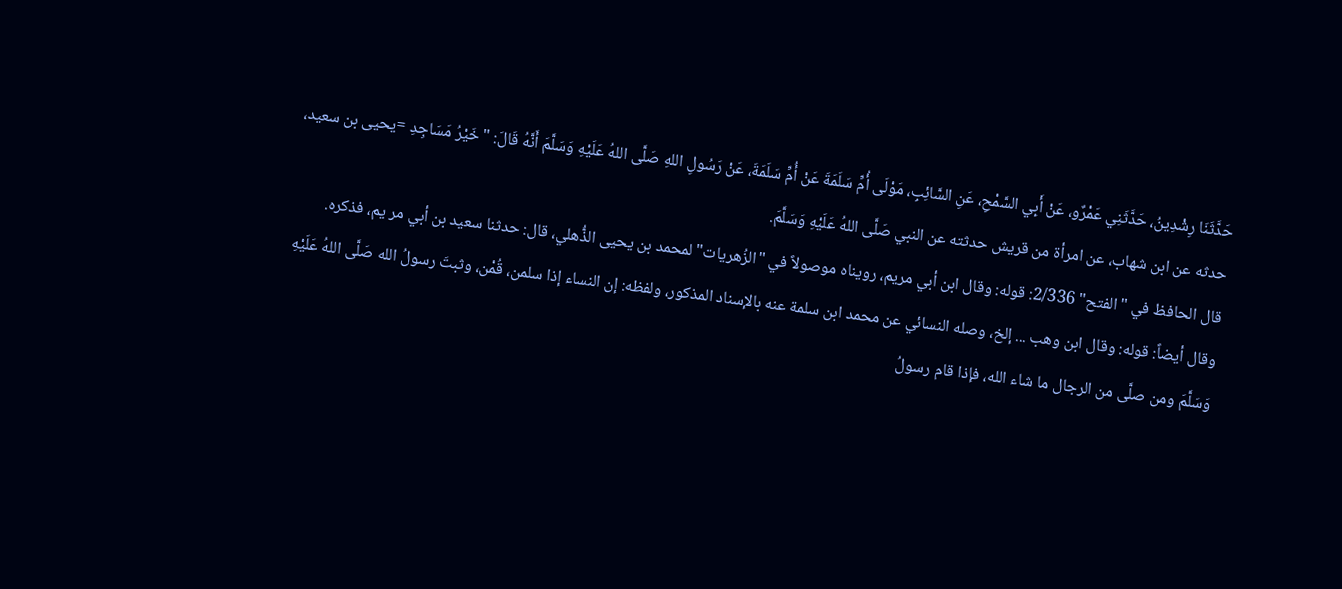حَدَّثَنَا رِشْدِينُ، حَدَّثَنِي عَمْرٌو، عَنْ أَبِي السَّمْحِ، عَنِ السَّائِبِ، مَوْلَى أُمِّ سَلَمَةَ عَنْ أُمِّ سَلَمَةَ، عَنْ رَسُولِ اللهِ صَلَّى اللهُ عَلَيْهِ وَسَلَّمَ أَنَّهُ قَالَ: " خَيْرُ مَسَاجِدِ =يحيى بن سعيد، حدثه عن ابن شهاب، عن امرأة من قريش حدثته عن النبي صَلَّى اللهُ عَلَيْهِ وَسَلَّمَ.
قال الحافظ في "الفتح" 2/336: قوله: وقال ابن أبي مريم، رويناه موصولاً في "الزُهريات" لمحمد بن يحيى الذُّهلي، قال: حدثنا سعيد بن أبي مر يم، فذكره.
وقال أيضاً: قوله: وقال ابن وهب ... إلخ، وصله النسائي عن محمد ابن سلمة عنه بالإسناد المذكور، ولفظه: إن النساء إذا سلمن، قُمْن، وثبتَ رسولُ الله صَلَّى اللهُ عَلَيْهِ وَسَلَّمَ ومن صلَّى من الرجال ما شاء الله، فإذا قام رسولُ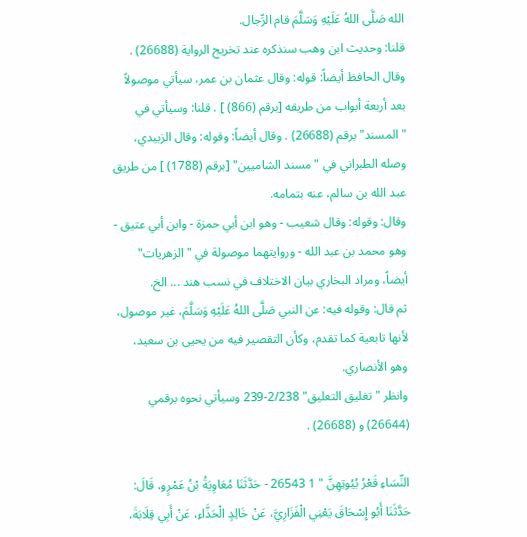الله صَلَّى اللهُ عَلَيْهِ وَسَلَّمَ قام الرِّجال.
قلنا: وحديث ابن وهب سنذكره عند تخريج الرواية (26688) . وقال الحافظ أيضاً: قوله: وقال عثمان بن عمر، سيأتي موصولاً بعد أربعة أبواب من طريقه [برقم (866) ] . قلنا: وسيأتي في "المسند" برقم (26688) . وقال أيضاً: وقوله: وقال الزبيدي، وصله الطبراني في "مسند الشاميين" [برقم (1788) ] من طريق عبد الله بن سالم، عنه بتمامه.
وقال: وقوله: وقال شعيب - وهو ابن أبي حمزة - وابن أبي عتيق - وهو محمد بن عبد الله - وروايتهما موصولة في "الزهريات" أيضاً، ومراد البخاري بيان الاختلاف في نسب هند ... الخ.
ثم قال: وقوله فيه: عن النبي صَلَّى اللهُ عَلَيْهِ وَسَلَّمَ، غير موصول، لأنها تابعية كما تقدم، وكأن التقصير فيه من يحيى بن سعيد، وهو الأنصاري.
وانظر "تغليق التعليق" 2/238-239 وسيأتي نحوه برقمي (26644) و (26688) .

النِّسَاءِ قَعْرُ بُيُوتِهِنَّ " 1 26543 - حَدَّثَنَا مُعَاوِيَةُ بْنُ عَمْرٍو، قَالَ: حَدَّثَنَا أَبُو إِسْحَاقَ يَعْنِي الْفَزَارِيَّ، عَنْ خَالِدٍ الْحَذَّاءِ، عَنْ أَبِي قِلَابَةَ،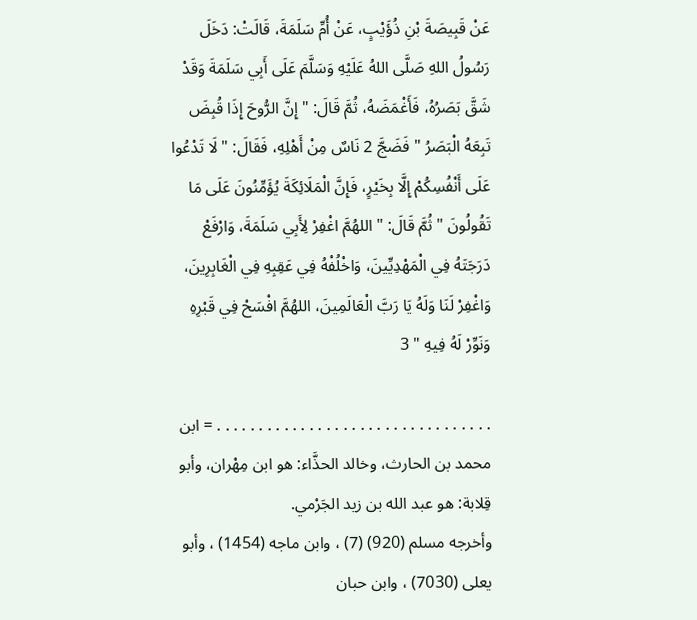عَنْ قَبِيصَةَ بْنِ ذُؤَيْبٍ، عَنْ أُمِّ سَلَمَةَ، قَالَتْ: دَخَلَ رَسُولُ اللهِ صَلَّى اللهُ عَلَيْهِ وَسَلَّمَ عَلَى أَبِي سَلَمَةَ وَقَدْ شَقَّ بَصَرُهُ، فَأَغْمَضَهُ، ثُمَّ قَالَ: " إِنَّ الرُّوحَ إِذَا قُبِضَ تَبِعَهُ الْبَصَرُ " فَضَجَّ 2 نَاسٌ مِنْ أَهْلِهِ، فَقَالَ: " لَا تَدْعُوا عَلَى أَنْفُسِكُمْ إِلَّا بِخَيْرٍ، فَإِنَّ الْمَلَائِكَةَ يُؤَمِّنُونَ عَلَى مَا تَقُولُونَ " ثُمَّ قَالَ: " اللهُمَّ اغْفِرْ لِأَبِي سَلَمَةَ، وَارْفَعْ دَرَجَتَهُ فِي الْمَهْدِيِّينَ، وَاخْلُفْهُ فِي عَقِبِهِ فِي الْغَابِرِينَ، وَاغْفِرْ لَنَا وَلَهُ يَا رَبَّ الْعَالَمِينَ، اللهُمَّ افْسَحْ فِي قَبْرِهِ وَنَوِّرْ لَهُ فِيهِ " 3

. . . . . . . . . . . . . . . . . . . . . . . . . . . . . . . . . = ابن محمد بن الحارث، وخالد الحذَّاء: هو ابن مِهْران، وأبو قِلابة: هو عبد الله بن زيد الجَرْمي.
وأخرجه مسلم (920) (7) ، وابن ماجه (1454) ، وأبو يعلى (7030) ، وابن حبان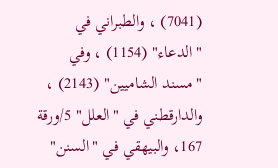(7041) ، والطبراني في "الدعاء" (1154) ، وفي "مسند الشاميين" (2143) ، والدارقطني في "العلل" 5/ورقة 167، والبيهقي في "السنن"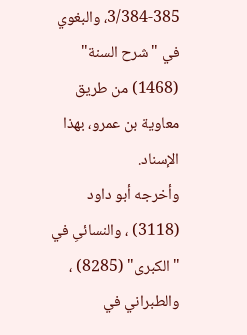3/384-385، والبغوي في "شرح السنة" (1468) من طريق معاوية بن عمرو، بهذا الإسناد.
وأخرجه أبو داود (3118) ، والنسائىِ في "الكبرى" (8285) ، والطبراني في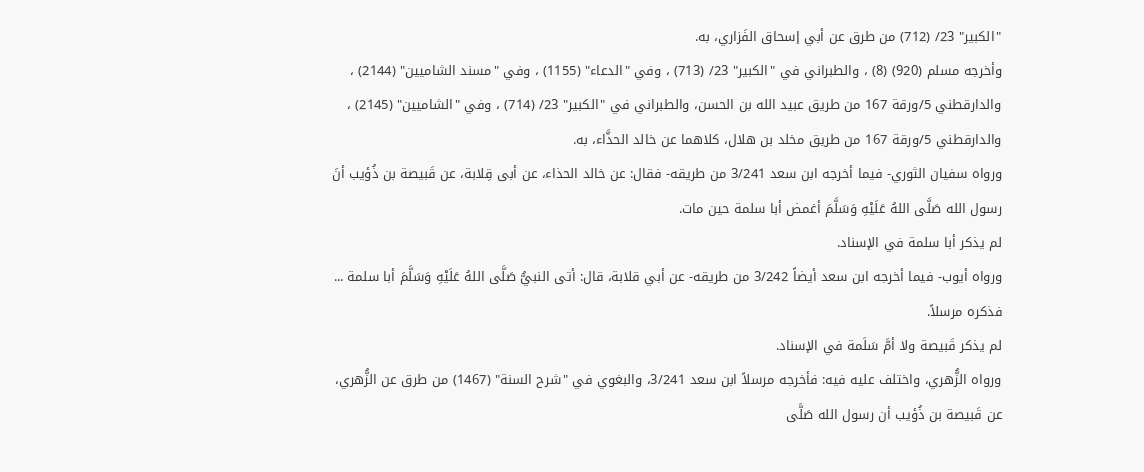"الكبير" 23/ (712) من طرق عن أبي إسحاق الفَزاري، به.
وأخرجه مسلم (920) (8) ، والطبراني في "الكبير" 23/ (713) ، وفي "الدعاء" (1155) ، وفي "مسند الشاميين" (2144) ، والدارقطني 5/ورقة 167 من طريق عبيد الله بن الحسن، والطبراني في "الكبير" 23/ (714) ، وفي "الشاميين" (2145) ، والدارقطني 5/ورقة 167 من طريق مخلد بن هلال، كلاهما عن خالد الحذَّاء، به.
ورواه سفيان الثوري- فيما أخرجه ابن سعد 3/241 من طريقه- فقال: عن خالد الحذاء، عن أبى قِلابة، عن قَبيصة بن ذُؤيب أنَ رسول الله صَلَّى اللهُ عَلَيْهِ وَسَلَّمَ أغمض أبا سلمة حين مات.
لم يذكر أبا سلمة في الإسناد.
ورواه أيوب- فيما أخرجه ابن سعد أيضاً 3/242 من طريقه- عن أبي قلابة، قال: أتى النبيُّ صَلَّى اللهُ عَلَيْهِ وَسَلَّمَ أبا سلمة ... فذكره مرسلاً.
لم يذكر قَبيصة ولا أمَّ سَلَمة في الإسناد.
ورواه الزُّهري، واختلف عليه فيه: فأخرجه مرسلاً ابن سعد 3/241، والبغوي في "شرح السنة" (1467) من طرق عن الزُّهري، عن قَبيصة بن ذُؤيب أن رسول الله صَلَّى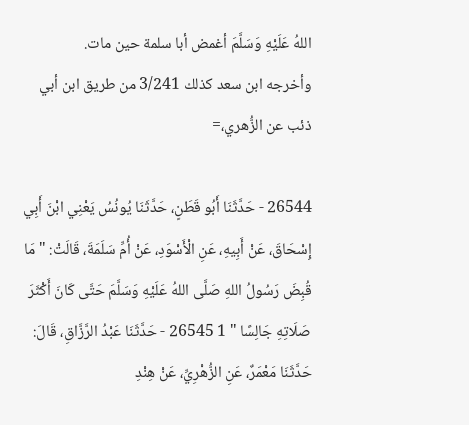اللهُ عَلَيْهِ وَسَلَّمَ أغمض أبا سلمة حين مات.
وأخرجه ابن سعد كذلك 3/241 من طريق ابن أبي ذئب عن الزُّهري،=

26544 - حَدَّثَنَا أَبُو قَطَنٍ، حَدَّثَنَا يُونُسُ يَعْنِي ابْنَ أَبِي إِسْحَاقَ، عَنْ أَبِيهِ، عَنِ الْأَسْوَدِ، عَنْ أُمِّ سَلَمَةَ، قَالَتْ: " مَا قُبِضَ رَسُولُ اللهِ صَلَّى اللهُ عَلَيْهِ وَسَلَّمَ حَتَّى كَانَ أَكْثَرَ صَلَاتِهِ جَالِسًا " 1 26545 - حَدَّثَنَا عَبْدُ الرَّزَّاقِ، قَالَ: حَدَّثَنَا مَعْمَرٌ، عَنِ الزُّهْرِيِّ، عَنْ هِنْدِ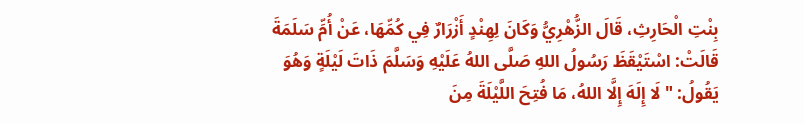بِنْتِ الْحَارِثِ، قَالَ الزُّهْرِيُّ وَكَانَ لِهِنْدٍ أَزْرَارٌ فِي كُمِّهَا، عَنْ أُمِّ سَلَمَةَ قَالَتْ: اسْتَيْقَظَ رَسُولُ اللهِ صَلَّى اللهُ عَلَيْهِ وَسَلَّمَ ذَاتَ لَيْلَةٍ وَهُوَ يَقُولُ: " لَا إِلَهَ إِلَّا اللهُ، مَا فُتِحَ اللَّيْلَةَ مِنَ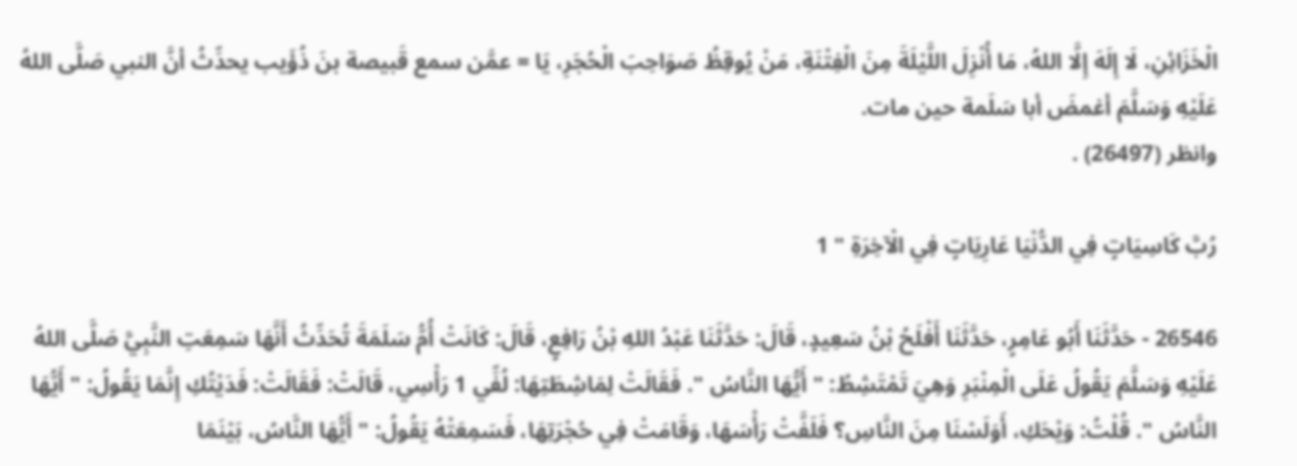الْخَزَائِنِ، لَا إِلَهَ إِلَّا اللهُ، مَا أُنْزِلَ اللَّيْلَةَ مِنَ الْفِتْنَةِ، مَنْ يُوقِظُ صَوَاحِبَ الْحُجَرِ، يَا = عمَّن سمع قَبيصة بنَ ذُؤَيب يحدِّثُ أنَّ النبي صَلَّى اللهُ عَلَيْهِ وَسَلَّمَ أغمضَ أبا سَلَمة حين مات.
وانظر (26497) .

رُبَّ كَاسِيَاتٍ فِي الدُّنْيَا عَارِيَاتٍ فِي الْآخِرَةِ " 1

26546 - حَدَّثَنَا أَبُو عَامِرٍ، حَدَّثَنَا أَفْلَحُ بْنُ سَعِيدٍ، قَالَ: حَدَّثَنَا عَبْدُ اللهِ بْنُ رَافِعٍ، قَالَ: كَانَتْ أُمُّ سَلَمَةَ تُحَدِّثُ أَنَّهَا سَمِعَتِ النَّبِيَّ صَلَّى اللهُ عَلَيْهِ وَسَلَّمَ يَقُولُ عَلَى الْمِنْبَرِ وَهِيَ تَمْتَشِطُ: " أَيُّهَا النَّاسُ ". فَقَالَتْ لِمَاشِطَتِهَا: لُفِّي 1 رَأْسِي، قَالَتْ: فَقَالَتْ: فَدَيْتُكِ إِنَّمَا يَقُولُ: " أَيُّهَا النَّاسُ ". قُلْتُ: وَيْحَكِ، أَوَلَسْنَا مِنَ النَّاسِ؟ فَلَفَّتْ رَأْسَهَا، وَقَامَتْ فِي حُجْرَتِهَا، فَسَمِعَتْهُ يَقُولُ: " أَيُّهَا النَّاسُ، بَيْنَمَا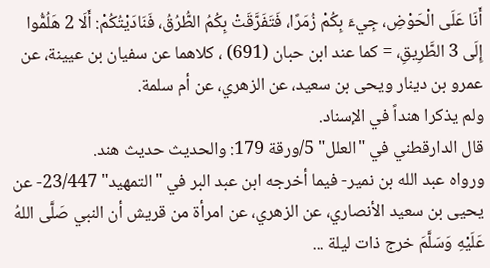أَنَا عَلَى الْحَوْضِ، جِيءَ بِكُمْ زُمَرًا، فَتَفَرَّقَتْ بِكُمُ الطُّرُقُ، فَنَادَيْتُكُمْ: أَلَا 2 هَلُمُّوا إِلَى 3 الطَّرِيقِ، = كما عند ابن حبان (691) ، كلاهما عن سفيان بن عيينة، عن عمرو بن دينار ويحى بن سعيد، عن الزهري، عن أم سلمة.
ولم يذكرا هنداً في الإسناد.
قال الدارقطني في "العلل" 5/ورقة 179: والحديث حديث هند.
ورواه عبد الله بن نمير- فيما أخرجه ابن عبد البر في "التمهيد" 23/447- عن يحيى بن سعيد الأنصاري، عن الزهري، عن امرأة من قريش أن النبي صَلَّى اللهُ عَلَيْهِ وَسَلَّمَ خرج ذات ليلة ...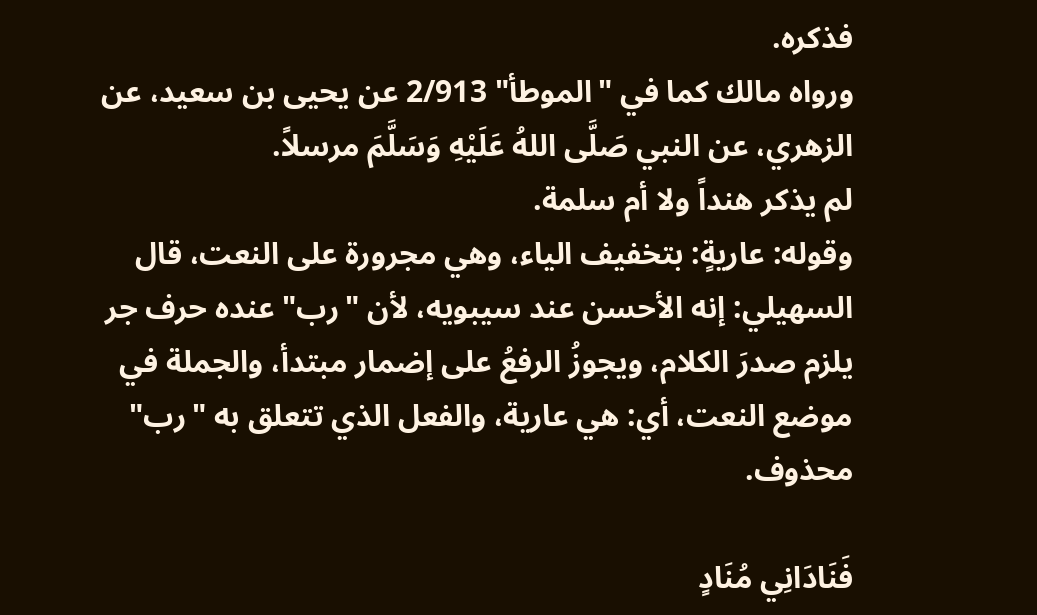فذكره.
ورواه مالك كما في "الموطأ" 2/913 عن يحيى بن سعيد، عن الزهري، عن النبي صَلَّى اللهُ عَلَيْهِ وَسَلَّمَ مرسلاً.
لم يذكر هنداً ولا أم سلمة.
وقوله: عاريةٍ: بتخفيف الياء، وهي مجرورة على النعت، قال السهيلي: إنه الأحسن عند سيبويه، لأن "رب" عنده حرف جر يلزم صدرَ الكلام، ويجوزُ الرفعُ على إضمار مبتدأ، والجملة في موضع النعت، أي: هي عارية، والفعل الذي تتعلق به "رب" محذوف.

فَنَادَانِي مُنَادٍ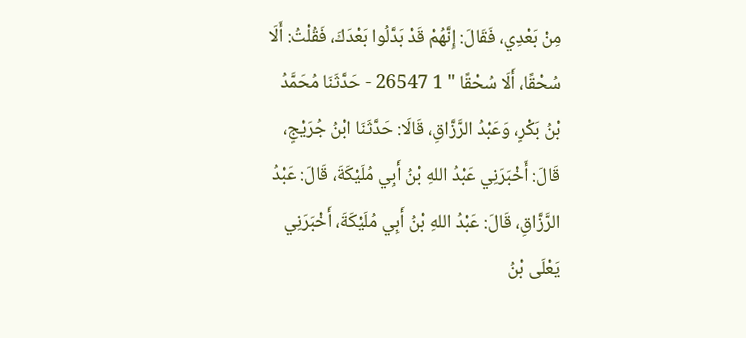مِنْ بَعْدِي، فَقَالَ: إِنَّهُمْ قَدْ بَدَّلُوا بَعْدَكَ، فَقُلْتُ: أَلَا سُحْقًا، أَلَا سُحْقًا " 1 26547 - حَدَّثَنَا مُحَمَّدُ بْنُ بَكْرٍ، وَعَبْدُ الرَّزَّاقِ، قَالَا: حَدَّثَنَا ابْنُ جُرَيْجٍ، قَالَ: أَخْبَرَنِي عَبْدُ اللهِ بْنُ أَبِي مُلَيْكَةَ، قَالَ: عَبْدُ الرَّزَّاقِ، قَالَ: عَبْدُ اللهِ بْنُ أَبِي مُلَيْكَةَ، أَخْبَرَنِي يَعْلَى بْنُ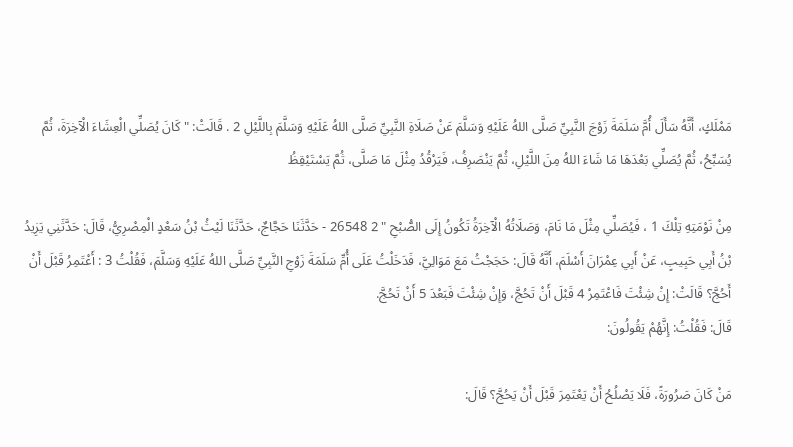مَمْلَكٍ، أَنَّهُ سَأَلَ أُمَّ سَلَمَةَ زَوْجَ النَّبِيِّ صَلَّى اللهُ عَلَيْهِ وَسَلَّمَ عَنْ صَلَاةِ النَّبِيِّ صَلَّى اللهُ عَلَيْهِ وَسَلَّمَ بِاللَّيْلِ 2 . قَالَتْ: " كَانَ يُصَلِّي الْعِشَاءَ الْآخِرَةَ، ثُمَّ يُسَبِّحُ، ثُمَّ يُصَلِّي بَعْدَهَا مَا شَاءَ اللهُ مِنَ اللَّيْلِ، ثُمَّ يَنْصَرِفُ، فَيَرْقُدُ مِثْلَ مَا صَلَّى، ثُمَّ يَسْتَيْقِظُ

مِنْ نَوْمَتِهِ تِلْكَ 1 ، فَيُصَلِّي مِثْلَ مَا نَامَ، وَصَلَاتُهُ الْآخِرَةُ تَكُونُ إِلَى الصُّبْحِ " 2 26548 - حَدَّثَنَا حَجَّاجٌ، حَدَّثَنَا لَيْثُ بْنُ سَعْدٍ الْمِصْرِيُّ، قَالَ: حَدَّثَنِي يَزِيدُ بْنُ أَبِي حَبِيبٍ، عَنْ أَبِي عِمْرَانَ أَسْلَمَ، أَنَّهُ قَالَ: حَجَجْتُ مَعَ مَوَالِيَّ، فَدَخَلْتُ عَلَى أُمِّ سَلَمَةَ زَوْجِ النَّبِيِّ صَلَّى اللهُ عَلَيْهِ وَسَلَّمَ، فَقُلْتُ 3 : أَعْتَمِرُ قَبْلَ أَنْ أَحُجَّ؟ قَالَتْ: إِنْ شِئْتَ فَاعْتَمِرْ 4 قَبْلَ أَنْ تَحُجَّ، وَإِنْ شِئْتَ فَبَعْدَ 5 أَنْ تَحُجَّ.
قَالَ: فَقُلْتُ: إِنَّهُمْ يَقُولُونَ:

مَنْ كَانَ صَرُورَةً، فَلَا يَصْلُحُ أَنْ يَعْتَمِرَ قَبْلَ أَنْ يَحُجَّ؟ قَالَ: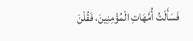فَسَأَلْتُ أُمَّهَاتِ الْمُؤْمِنِينَ، فَقُلْنَ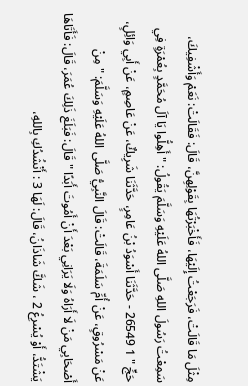مِثْلَ مَا قَالَتْ، فَرَجَعْتُ إِلَيْهَا، فَأَخْبَرْتُهَا بِقَوْلِهِنَّ، قَالَ: فَقَالَتْ: نَعَمْ وَأَشْفِيكَ، سَمِعْتُ رَسُولَ اللهِ صَلَّى اللهُ عَلَيْهِ وَسَلَّمَ يَقُولُ: " أَهِلُّوا يَا آلَ مُحَمَّدٍ بِعُمْرَةٍ فِي حَجٍّ " 1 26549 - حَدَّثَنَا أَسْوَدُ بْنُ عَامِرٍ، حَدَّثَنَا شَرِيكٌ، عَنْ عَاصِمٍ، عَنْ أَبِي وَائِلٍ، عَنْ مَسْرُوقٍ، عَنْ أُمِّ سَلَمَةَ، قَالَتْ: قَالَ النَّبِيُّ صَلَّى اللهُ عَلَيْهِ وَسَلَّمَ: " مِنْ أَصْحَابِي مَنْ لَا أَرَاهُ وَلَا يَرَانِي بَعْدَ أَنْ أَمُوتَ أَبَدًا " قَالَ: فَبَلَغَ ذَلِكَ عُمَرَ، قَالَ: فَأَتَاهَا يَشْتَدُّ، أَوْ يُسْرِعُ 2 ، شَكَّ شَاذَانُ، قَالَ: لَهَا 3 : أَنْشُدُكِ بِاللهِ،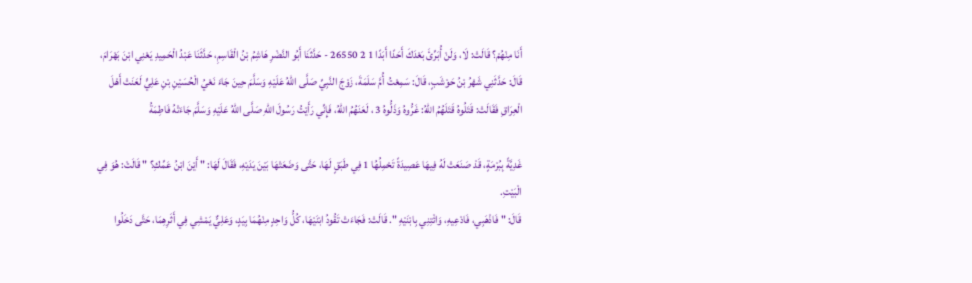أَنَا مِنْهُمْ؟ قَالَتْ: لَا، وَلَنْ أُبَرِّئَ بَعْدَكَ أَحَدًا أَبَدًا 1 2 26550 - حَدَّثَنَا أَبُو النَّضْرِ هَاشِمُ بْنُ الْقَاسِمِ، حَدَّثَنَا عَبْدُ الْحَمِيدِ يَعْنِي ابْنَ بَهْرَامَ، قَالَ: حَدَّثَنِي شَهْرُ بْنُ حَوْشَبٍ، قَالَ: سَمِعْتُ أُمَّ سَلَمَةَ، زَوْجَ النَّبِيِّ صَلَّى اللهُ عَلَيْهِ وَسَلَّمَ حِينَ جَاءَ نَعْيُ الْحُسَيْنِ بْنِ عَلِيٍّ لَعَنَتْ أَهْلَ الْعِرَاقِ فَقَالَتْ: قَتَلُوهُ قَتَلَهُمُ اللهُ: غَرُّوهُ وَذَلُّوهُ 3 ، لَعَنَهُمُ اللهُ، فَإِنِّي رَأَيْتُ رَسُولَ اللهِ صَلَّى اللهُ عَلَيْهِ وَسَلَّمَ جَاءَتْهُ فَاطِمَةُ

غَدِيَّةً بِبُرْمَةٍ، قَدْ صَنَعَتْ لَهُ فِيهَا عَصِيدَةً تَحْمِلُهُا 1 فِي طَبَقٍ لَهَا، حَتَّى وَضَعَتْهَا بَيْنَ يَدَيْهِ، فَقَالَ لَهَا: " أَيْنَ ابْنُ عَمِّكِ؟ " قَالَتْ: هُوَ فِي الْبَيْتِ.
قَالَ: " فَاذْهَبِي، فَادْعِيهِ، وَائْتِنِي بِابْنَيْهِ ". قَالَتْ: فَجَاءَتْ تَقُودُ ابْنَيْهَا، كُلُّ وَاحِدٍ مِنْهُمَا بِيَدٍ، وَعَلِيٌّ يَمْشِي فِي أَثَرِهِمَا، حَتَّى دَخَلُوا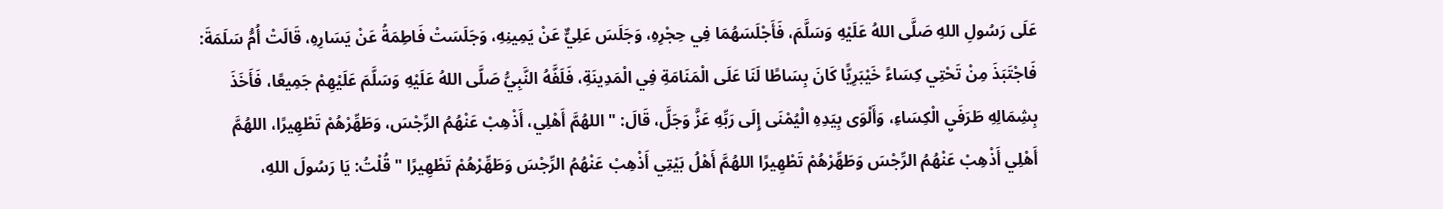عَلَى رَسُولِ اللهِ صَلَّى اللهُ عَلَيْهِ وَسَلَّمَ، فَأَجْلَسَهُمَا فِي حِجْرِهِ، وَجَلَسَ عَلِيٌّ عَنْ يَمِينِهِ، وَجَلَسَتْ فَاطِمَةُ عَنْ يَسَارِهِ، قَالَتْ أُمُّ سَلَمَةَ: فَاجْتَبَذَ مِنْ تَحْتِي كِسَاءً خَيْبَرِيًّا كَانَ بِسَاطًا لَنَا عَلَى الْمَنَامَةِ فِي الْمَدِينَةِ، فَلَفَّهُ النَّبِيُّ صَلَّى اللهُ عَلَيْهِ وَسَلَّمَ عَلَيْهِمْ جَمِيعًا، فَأَخَذَ بِشِمَالِهِ طَرَفَيِ الْكِسَاءِ، وَأَلْوَى بِيَدِهِ الْيُمْنَى إِلَى رَبِّهِ عَزَّ وَجَلَّ، قَالَ: " اللهُمَّ أَهْلِي، أَذْهِبْ عَنْهُمُ الرِّجْسَ، وَطَهِّرْهُمْ تَطْهِيرًا، اللهُمَّ أَهْلِي أَذْهِبْ عَنْهُمُ الرِّجْسَ وَطَهِّرْهُمْ تَطْهِيرًا اللهُمَّ أَهْلُ بَيْتِي أَذْهِبْ عَنْهُمُ الرِّجْسَ وَطَهِّرْهُمْ تَطْهِيرًا " قُلْتُ: يَا رَسُولَ اللهِ،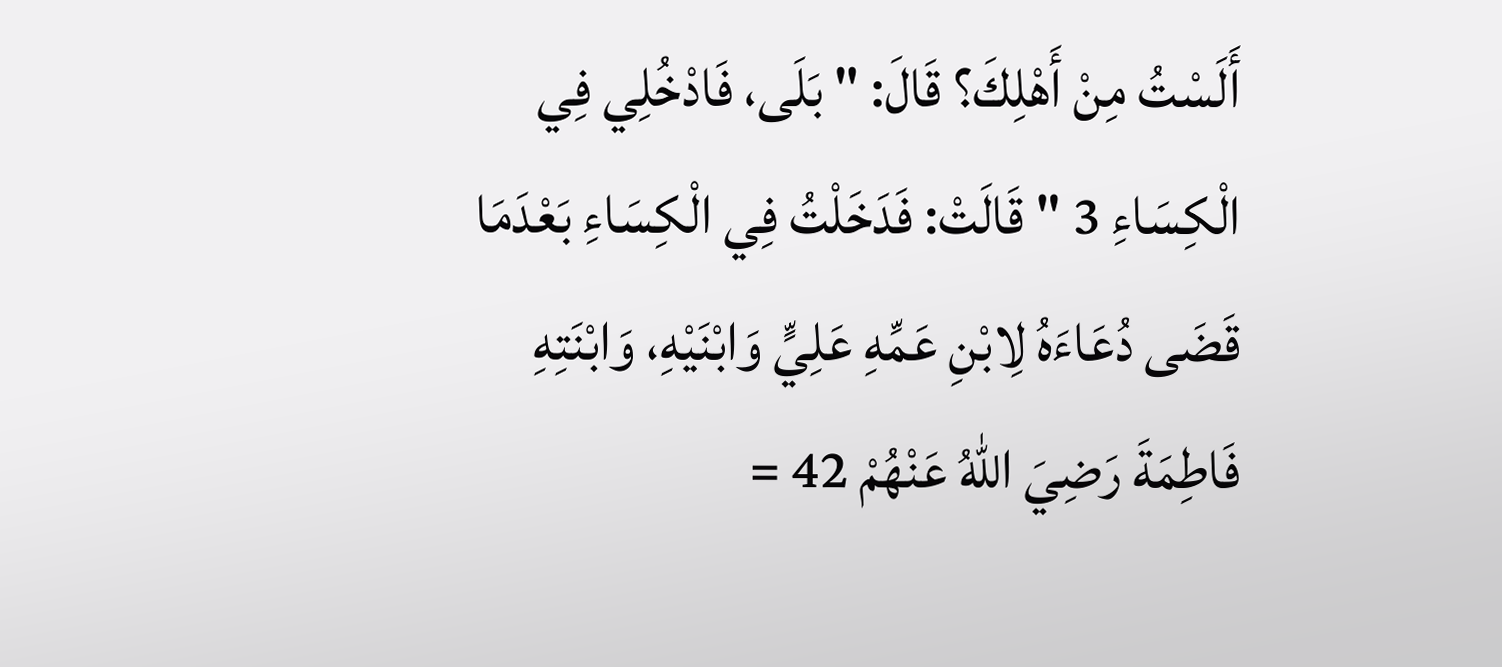أَلَسْتُ مِنْ أَهْلِكَ؟ قَالَ: " بَلَى، فَادْخُلِي فِي الْكِسَاءِ 3 " قَالَتْ: فَدَخَلْتُ فِي الْكِسَاءِ بَعْدَمَا قَضَى دُعَاءَهُ لِابْنِ عَمِّهِ عَلِيٍّ وَابْنَيْهِ، وَابْنَتِهِ فَاطِمَةَ رَضِيَ اللهُ عَنْهُمْ 42 =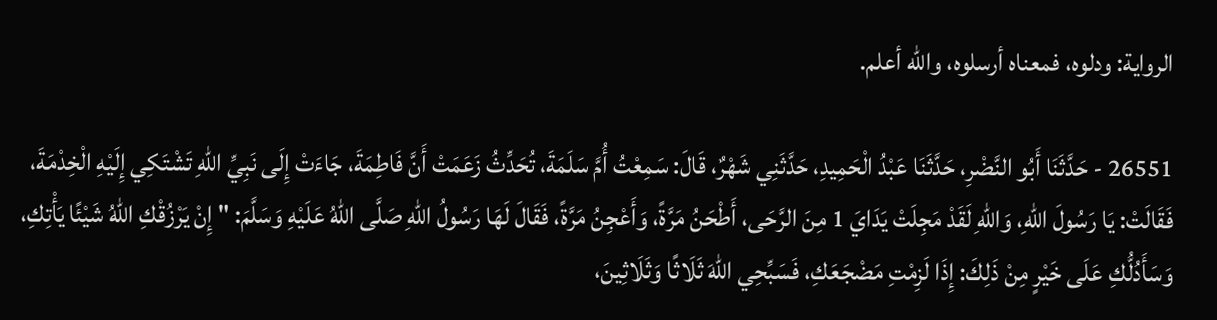الرواية: ودلوه، فمعناه أرسلوه، والله أعلم.

26551 - حَدَّثَنَا أَبُو النَّضْرِ، حَدَّثَنَا عَبْدُ الْحَمِيدِ، حَدَّثَنِي شَهْرٌ، قَالَ: سَمِعْتُ أُمَّ سَلَمَةَ، تُحَدِّثُ زَعَمَتْ أَنَّ فَاطِمَةَ، جَاءَتْ إِلَى نَبِيِّ اللهِ تَشْتَكِي إِلَيْهِ الْخِدْمَةَ، فَقَالَتْ: يَا رَسُولَ اللهِ، وَاللهِ لَقَدْ مَجِلَتْ يَدَايَ 1 مِنَ الرَّحَى، أَطْحَنُ مَرَّةً، وَأَعْجِنُ مَرَّةً، فَقَالَ لَهَا رَسُولُ اللهِ صَلَّى اللهُ عَلَيْهِ وَسَلَّمَ: " إِنْ يَرْزُقْكِ اللهُ شَيْئًا يَأْتِكِ، وَسَأَدُلُّكِ عَلَى خَيْرٍ مِنْ ذَلِكَ: إِذَا لَزِمْتِ مَضْجَعَكِ، فَسَبِّحِي اللهَ ثَلَاثًا وَثَلَاثِينَ،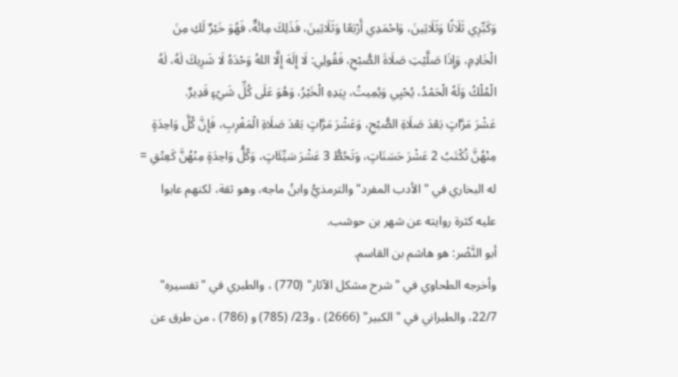وَكَبِّرِي ثَلَاثًا وَثَلَاثِينَ، وَاحْمَدِي أَرْبَعًا وَثَلَاثِينَ، فَذَلِكَ مِائَةٌ، فَهُوَ خَيْرٌ لَكِ مِنَ الْخَادِمِ، وَإِذَا صَلَّيْتِ صَلَاةَ الصُّبْحِ، فَقُولِي: لَا إِلَهَ إِلَّا اللهُ وَحْدَهُ لَا شَرِيكَ لَهُ، لَهُ الْمُلْكُ وَلَهُ الْحَمْدُ، يُحْيِي وَيُمِيتُ، بِيَدِهِ الْخَيْرُ، وَهُوَ عَلَى كُلِّ شَيْءٍ قَدِيرٌ.
عَشْرَ مَرَّاتٍ بَعْدَ صَلَاةِ الصُّبْحِ، وَعَشْرَ مَرَّاتٍ بَعْدَ صَلَاةِ الْمَغْرِبِ، فَإِنَّ كُلَّ وَاحِدَةٍ مِنْهُنَّ تُكْتَبُ 2 عَشْرَ حَسَنَاتٍ، وَتَحُطُّ 3 عَشْرَ سَيِّئَاتٍ، وَكُلُّ وَاحِدَةٍ مِنْهُنَّ كَعِتْقِ = له البخاري في "الأدب المفرد" والترمذيُّ وابنُ ماجه، وهو ثقة، لكنهم عابوا عليه كثرة روايته عن شهر بن حوشب.
أبو النَّضْر: هو هاشم بن القاسم.
وأخرجه الطحاوي في "شرح مشكل الآثار" (770) ، والطبري في "تفسيره" 22/7، والطبراني في "الكبير" (2666) ، و23/ (785) و (786) ، من طرق عن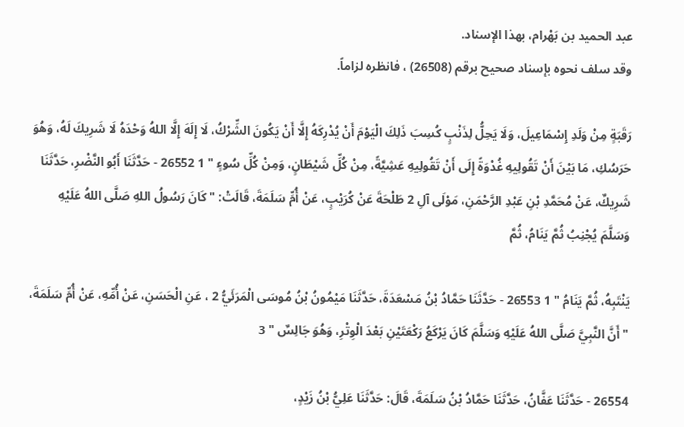عبد الحميد بن بَهْرام، بهذا الإسناد.
وقد سلف نحوه بإسناد صحيح برقم (26508) ، فانظره لزاماً.

رَقَبَةٍ مِنْ وَلَدِ إِسْمَاعِيلَ، وَلَا يَحِلُّ لِذَنْبٍ كُسِبَ ذَلِكَ الْيَوْمَ أَنْ يُدْرِكَهُ إِلَّا أَنْ يَكُونَ الشِّرْكُ، لَا إِلَهَ إِلَّا اللهُ وَحْدَهُ لَا شَرِيكَ لَهُ، وَهُوَ حَرَسُكِ، مَا بَيْنَ أَنْ تَقُولِيهِ غُدْوَةً إِلَى أَنْ تَقُولِيهِ عَشِيَّةً، مِنْ كُلِّ شَيْطَانٍ، وَمِنْ كُلِّ سُوءٍ " 1 26552 - حَدَّثَنَا أَبُو النَّضْرِ، حَدَّثَنَا شَرِيكٌ، عَنْ مُحَمَّدِ بْنِ عَبْدِ الرَّحْمَنِ، مَوْلَى آلِ 2 طَلْحَةَ عَنْ كُرَيْبٍ، عَنْ أُمِّ سَلَمَةَ، قَالَتْ: " كَانَ رَسُولُ اللهِ صَلَّى اللهُ عَلَيْهِ وَسَلَّمَ يُجْنِبُ ثُمَّ يَنَامُ، ثُمَّ

يَنْتَبِهُ، ثُمَّ يَنَامُ " 1 26553 - حَدَّثَنَا حَمَّادُ بْنُ مَسْعَدَةَ، حَدَّثَنَا مَيْمُونُ بْنُ مُوسَى الْمَرَئَيُّ 2 ، عَنِ الْحَسَنِ، عَنْ أُمِّهِ، عَنْ أُمِّ سَلَمَةَ، " أَنَّ النَّبِيَّ صَلَّى اللهُ عَلَيْهِ وَسَلَّمَ كَانَ يَرْكَعُ رَكْعَتَيْنِ بَعْدَ الْوِتْرِ، وَهُوَ جَالِسٌ " 3

26554 - حَدَّثَنَا عَفَّانُ، حَدَّثَنَا حَمَّادُ بْنُ سَلَمَةَ، قَالَ: حَدَّثَنَا عَلِيُّ بْنُ زَيْدٍ،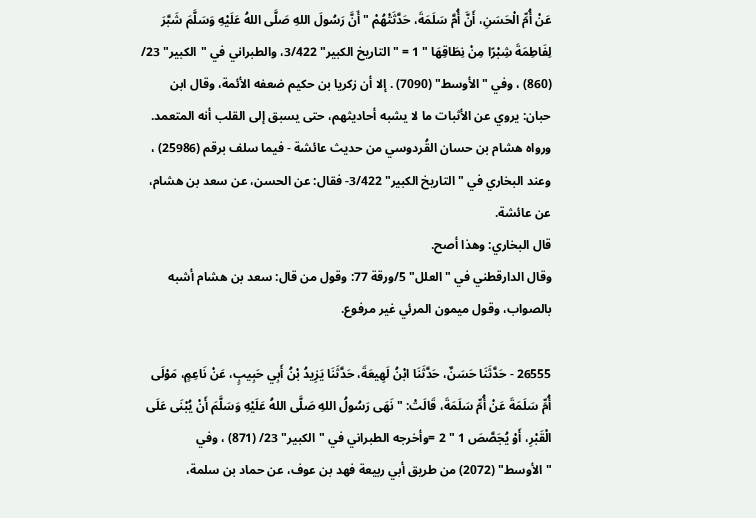عَنْ أُمِّ الْحَسَنِ، أَنَّ أُمَّ سَلَمَةَ، حَدَّثَتْهُمْ " أَنَّ رَسُولَ اللهِ صَلَّى اللهُ عَلَيْهِ وَسَلَّمَ شَبَّرَ لِفَاطِمَةَ شِبْرًا مِنْ نِطَاقِهَا " 1 = "التاريخ الكبير" 3/422، والطبراني في "الكبير" 23/ (860) ، وفي "الأوسط" (7090) . إلا أن زكريا بن حكيم ضعفه الأئمة، وقال ابن حبان: يروي عن الأثبات ما لا يشبه أحاديثهم، حتى يسبق إلى القلب أنه المتعمد.
ورواه هشام بن حسان القُردوسي من حديث عائشة - فيما سلف برقم (25986) ، وعند البخاري في "التاريخ الكبير" 3/422- فقال: عن الحسن، عن سعد بن هشام، عن عائشة.
قال البخاري: وهذا أصح.
وقال الدارقطني في "العلل" 5/ورقة 77: وقول من قال: سعد بن هشام أشبه بالصواب، وقول ميمون المرئي غير مرفوع.

26555 - حَدَّثَنَا حَسَنٌ، حَدَّثَنَا ابْنُ لَهِيعَةَ، حَدَّثَنَا يَزِيدُ بْنُ أَبِي حَبِيبٍ، عَنْ نَاعِمٍ، مَوْلَى أُمِّ سَلَمَةَ عَنْ أُمِّ سَلَمَةَ، قَالَتْ: " نَهَى رَسُولُ اللهِ صَلَّى اللهُ عَلَيْهِ وَسَلَّمَ أَنْ يُبْنَى عَلَى الْقَبْرِ، أَوْ يُجَصَّصَ 1 " 2 =وأخرجه الطبراني في "الكبير" 23/ (871) ، وفي "الأوسط" (2072) من طريق أبي ربيعة فهد بن عوف، عن حماد بن سلمة،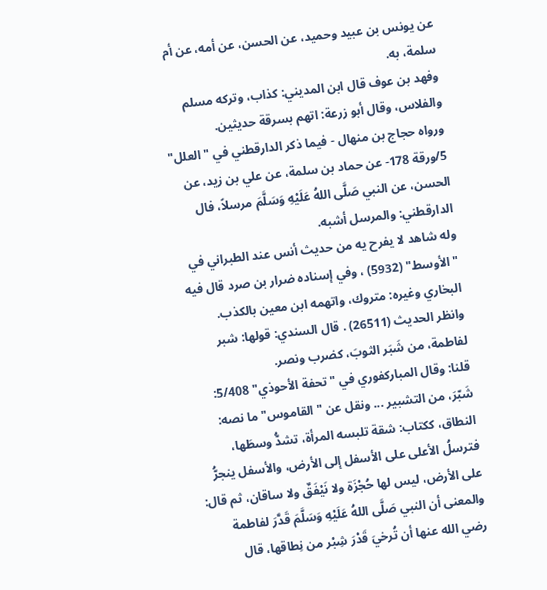عن يونس بن عبيد وحميد، عن الحسن، عن أمه، عن أم سلمة، به.
وفهد بن عوف قال ابن المديني: كذاب، وتركه مسلم والفلاس، وقال أبو زرعة: اتهم بسرقة حديثين.
ورواه حجاج بن منهال - فيما ذكر الدارقطني في "العلل" 5/ورقة 178- عن حماد بن سلمة، عن علي بن زيد، عن الحسن، عن النبي صَلَّى اللهُ عَلَيْهِ وَسَلَّمَ مرسلاً، فال الدارقطني: والمرسل أشبه.
وله شاهد لا يفرح يه من حديث أنس عند الطبراني في "الأوسط" (5932) ، وفي إسناده ضرار بن صرد قال فيه البخاري وغيره: متروك، واتهمه ابن معين بالكذب.
وانظر الحديث (26511) . قال السندي: قولها: شبر لفاطمة، من شَبَر الثوبَ، كضرب ونصر.
قلنا: وقال المباركفوري في "تحفة الأحوذي" 5/408: شَبّرَ، من التشبير ... ونقل عن "القاموس" ما نصه: النطاق، ككتاب: شقة تلبسه المرأة، تشدُّ وسطَها، فترسلُ الأعلى على الأسفل إلى الأرض، والأسفل ينجرُّ على الأرض، ليس لها حُجْزَة ولا نَيْفَقٌ ولا ساقان، ثم قال: والمعنى أن النبي صَلَّى اللهُ عَلَيْهِ وَسَلَّمَ قَدَّرَ لفاطمة رضي الله عنها أن تُرخيَ قَدْرَ شِبْر من نِطاقها، قال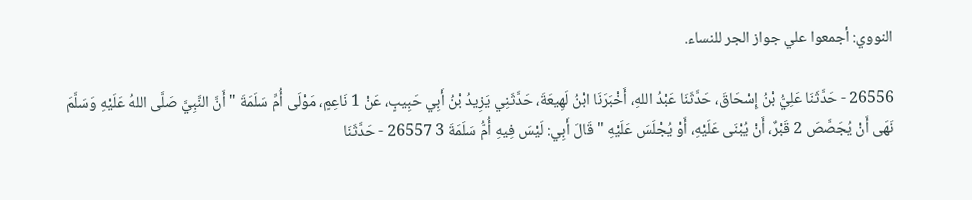النووي: أجمعوا علي جواز الجر للنساء.

26556 - حَدَّثَنَا عَلِيُّ بْنُ إِسْحَاقَ، حَدَّثَنَا عَبْدُ اللهِ، أَخْبَرَنَا ابْنُ لَهِيعَةَ، حَدَّثَنِي يَزِيدُ بْنُ أَبِي حَبِيبٍ، عَنْ 1 نَاعِمٍ، مَوْلَى أُمِّ سَلَمَةَ " أَنَّ النَّبِيَّ صَلَّى اللهُ عَلَيْهِ وَسَلَّمَ نَهَى أَنْ يُجَصَّصَ 2 قَبْرٌ، أَنْ يُبْنَى عَلَيْهِ، أَوْ يُجْلَسَ عَلَيْهِ " قَالَ أَبِي: لَيْسَ فِيهِ أُمُّ سَلَمَةَ 3 26557 - حَدَّثَنَا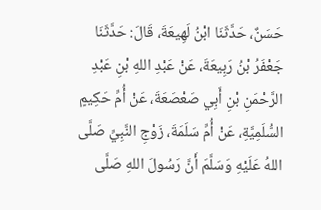حَسَنٌ، حَدَّثَنَا ابْنُ لَهِيعَةَ، قَالَ: حَدَّثَنَا جَعْفَرُ بْنُ رَبِيعَةَ، عَنْ عَبْدِ اللهِ بْنِ عَبْدِ الرَّحْمَنِ بْنِ أَبِي صَعْصَعَةَ، عَنْ أُمِّ حَكِيمٍ السُّلَمِيَّةِ، عَنْ أُمِّ سَلَمَةَ، زَوْجِ النَّبِيِّ صَلَّى اللهُ عَلَيْهِ وَسَلَّمَ أَنَّ رَسُولَ اللهِ صَلَّى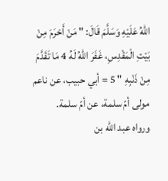اللهُ عَلَيْهِ وَسَلَّمَ قَالَ: " مَنْ أَحْرَمَ مِنْ بَيْتِ الْمَقْدِسِ، غَفَرَ اللهُ لَهُ 4 مَا تَقَدَّمَ مِنْ ذَنْبِهِ " 5 = أبي حبيب، عن ناعم مولى أمّ سلمة، عن أمّ سلمة.
ورواه عبد الله بن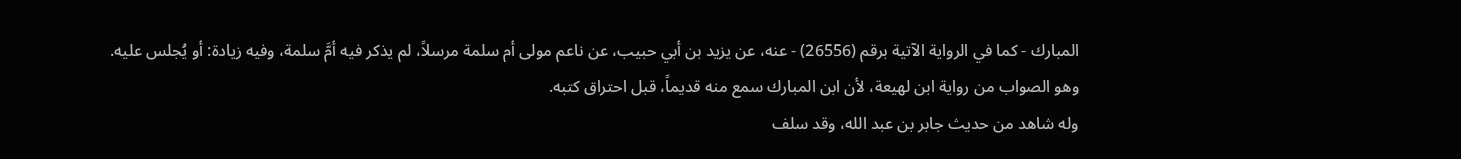المبارك - كما في الرواية الآتية برقم (26556) - عنه، عن يزيد بن أبي حبيب، عن ناعم مولى أم سلمة مرسلاً، لم يذكر فيه أمَّ سلمة، وفيه زيادة: أو يُجلس عليه.
وهو الصواب من رواية ابن لهيعة، لأن ابن المبارك سمع منه قديماً، قبل احتراق كتبه.
وله شاهد من حديث جابر بن عبد الله، وقد سلف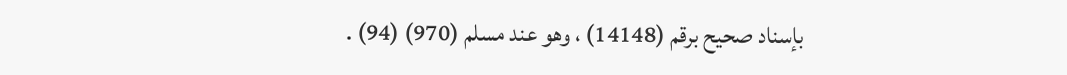بإسناد صحيح برقم (14148) ، وهو عند مسلم (970) (94) .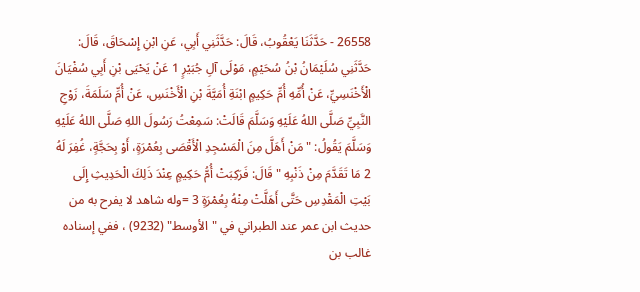26558 - حَدَّثَنَا يَعْقُوبُ، قَالَ: حَدَّثَنِي أَبِي، عَنِ ابْنِ إِسْحَاقَ، قَالَ: حَدَّثَنِي سُلَيْمَانُ بْنُ سُحَيْمٍ، مَوْلَى آلِ جُبَيْرٍ 1 عَنْ يَحْيَى بْنِ أَبِي سُفْيَانَ الْأَخْنَسِيِّ، عَنْ أُمِّهِ أُمِّ حَكِيمٍ ابْنَةِ أُمَيَّةَ بْنِ الْأَخْنَسِ، عَنْ أُمِّ سَلَمَةَ، زَوْجِ النَّبِيِّ صَلَّى اللهُ عَلَيْهِ وَسَلَّمَ قَالَتْ: سَمِعْتُ رَسُولَ اللهِ صَلَّى اللهُ عَلَيْهِ وَسَلَّمَ يَقُولُ: " مَنْ أَهَلَّ مِنَ الْمَسْجِدِ الْأَقْصَى بِعُمْرَةٍ، أَوْ بِحَجَّةٍ، غُفِرَ لَهُ 2 مَا تَقَدَّمَ مِنْ ذَنْبِهِ " قَالَ: فَرَكِبَتْ أُمُّ حَكِيمٍ عِنْدَ ذَلِكَ الْحَدِيثِ إِلَى بَيْتِ الْمَقْدِسِ حَتَّى أَهَلَّتْ مِنْهُ بِعُمْرَةٍ 3 =وله شاهد لا يفرح به من حديث ابن عمر عند الطبراني في "الأوسط" (9232) ، ففي إسناده غالب بن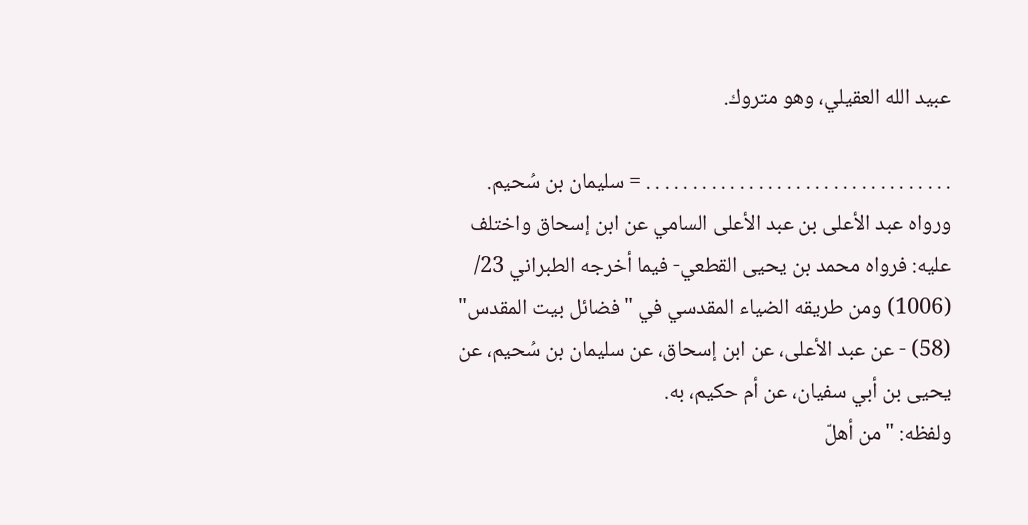عبيد الله العقيلي، وهو متروك.

. . . . . . . . . . . . . . . . . . . . . . . . . . . . . . . . . = سليمان بن سُحيم.
ورواه عبد الأعلى بن عبد الأعلى السامي عن ابن إسحاق واختلف عليه: فرواه محمد بن يحيى القطعي- فيما أخرجه الطبراني 23/ (1006) ومن طريقه الضياء المقدسي في "فضائل بيت المقدس" (58) - عن عبد الأعلى، عن ابن إسحاق، عن سليمان بن سُحيم، عن يحيى بن أبي سفيان، عن أم حكيم، به.
ولفظه: "من أهلّ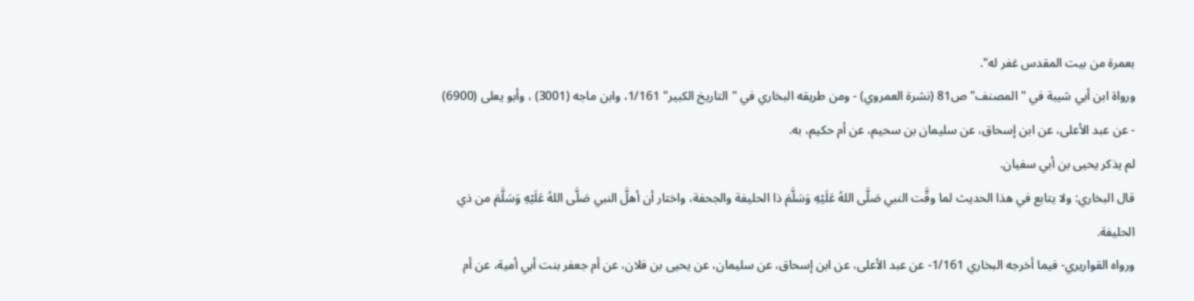بعمرة من بيت المقدس غفر له".
ورواة ابن أبي شيبة في "المصنف" ص81 (نشرة العمروي) - ومن طريقه البخاري في "التاريخ الكبير" 1/161، وابن ماجه (3001) ، وأبو يعلى (6900) - عن عبد الأعلى، عن ابن إسحاق، عن سليمان بن سحيم، عن أم حكيم، به.
لم يذكر يحيى بن أبي سفيان.
قال البخاري: ولا يتابع في هذا الحديث لما وقَّت النبي صَلَّى اللهُ عَلَيْهِ وَسَلَّمَ ذا الحليفة والجحفة، واختار أن أهلَّ النبي صَلَّى اللهُ عَلَيْهِ وَسَلَّمَ من ذي الحليفة.
ورواه القواريري- فيما أخرجه البخاري 1/161- عن عبد الأعلى، عن ابن إسحاق، عن سليمان، عن يحيى بن فلان، عن أم جعفر بنت أبي أمية، عن أم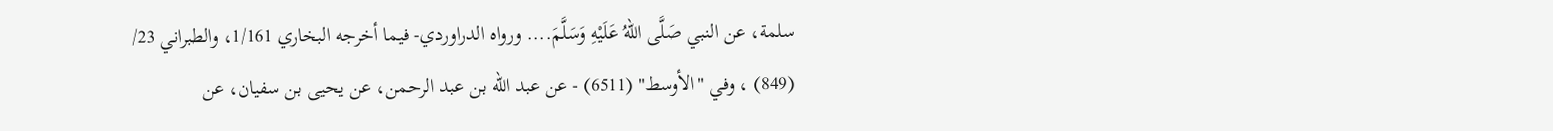سلمة، عن النبي صَلَّى اللهُ عَلَيْهِ وَسَلَّمَ.... ورواه الدراوردي- فيما أخرجه البخاري 1/161، والطبراني 23/ (849) ، وفي "الأوسط" (6511) - عن عبد الله بن عبد الرحمن، عن يحيى بن سفيان، عن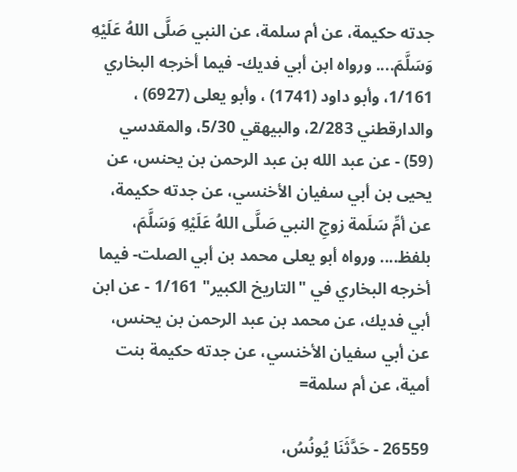جدته حكيمة، عن أم سلمة، عن النبي صَلَّى اللهُ عَلَيْهِ وَسَلَّمَ.... ورواه ابن أبي فديك- فيما أخرجه البخاري 1/161، وأبو داود (1741) ، وأبو يعلى (6927) ، والدارقطني 2/283، والبيهقي 5/30، والمقدسي (59) - عن عبد الله بن عبد الرحمن بن يحنس، عن يحيى بن أبي سفيان الأخنسي، عن جدته حكيمة، عن أمِّ سَلَمة زوجِ النبي صَلَّى اللهُ عَلَيْهِ وَسَلَّمَ، بلفظ.... ورواه أبو يعلى محمد بن أبي الصلت- فيما أخرجه البخاري في "التاريخ الكبير" 1/161 - عن ابن أبي فديك، عن محمد بن عبد الرحمن بن يحنس، عن أبي سفيان الأخنسي، عن جدته حكيمة بنت أمية، عن أم سلمة=

26559 - حَدَّثَنَا يُونُسُ،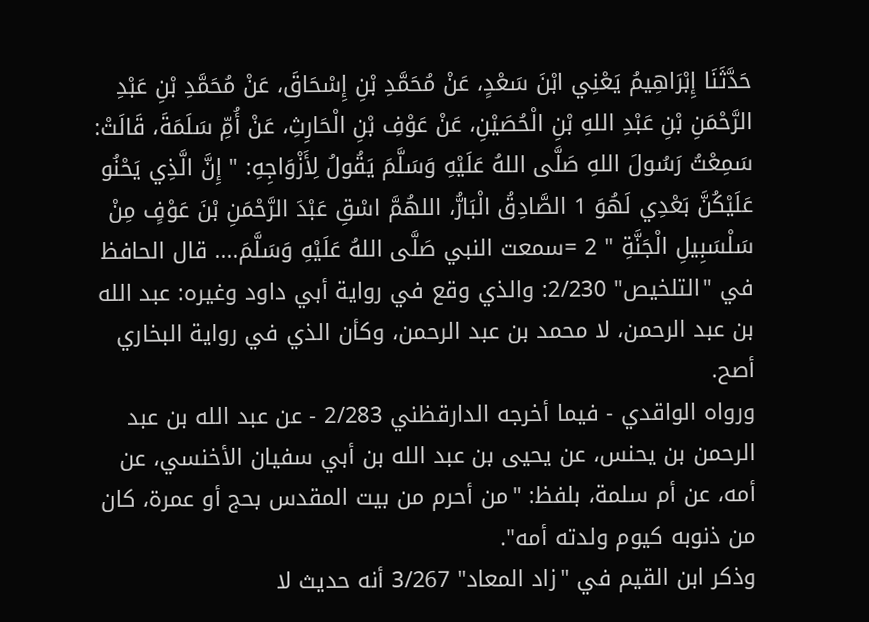حَدَّثَنَا إِبْرَاهِيمُ يَعْنِي ابْنَ سَعْدٍ، عَنْ مُحَمَّدِ بْنِ إِسْحَاقَ، عَنْ مُحَمَّدِ بْنِ عَبْدِ الرَّحْمَنِ بْنِ عَبْدِ اللهِ بْنِ الْحُصَيْنِ، عَنْ عَوْفِ بْنِ الْحَارِثِ، عَنْ أُمِّ سَلَمَةَ، قَالَتْ: سَمِعْتُ رَسُولَ اللهِ صَلَّى اللهُ عَلَيْهِ وَسَلَّمَ يَقُولُ لِأَزْوَاجِهِ: " إِنَّ الَّذِي يَحْنُو عَلَيْكُنَّ بَعْدِي لَهُوَ 1 الصَّادِقُ الْبَارُّ، اللهُمَّ اسْقِ عَبْدَ الرَّحْمَنِ بْنَ عَوْفٍ مِنْ سَلْسَبِيلِ الْجَنَّةِ " 2 =سمعت النبي صَلَّى اللهُ عَلَيْهِ وَسَلَّمَ.... قال الحافظ في "التلخيص" 2/230: والذي وقع في رواية أبي داود وغيره: عبد الله بن عبد الرحمن، لا محمد بن عبد الرحمن، وكأن الذي في رواية البخاري أصح.
ورواه الواقدي - فيما أخرجه الدارقظني 2/283 - عن عبد الله بن عبد الرحمن بن يحنس، عن يحيى بن عبد الله بن أبي سفيان الأخنسي، عن أمه، عن أم سلمة، بلفظ: "من أحرم من بيت المقدس بحج أو عمرة، كان من ذنوبه كيوم ولدته أمه".
وذكر ابن القيم في "زاد المعاد" 3/267 أنه حديث لا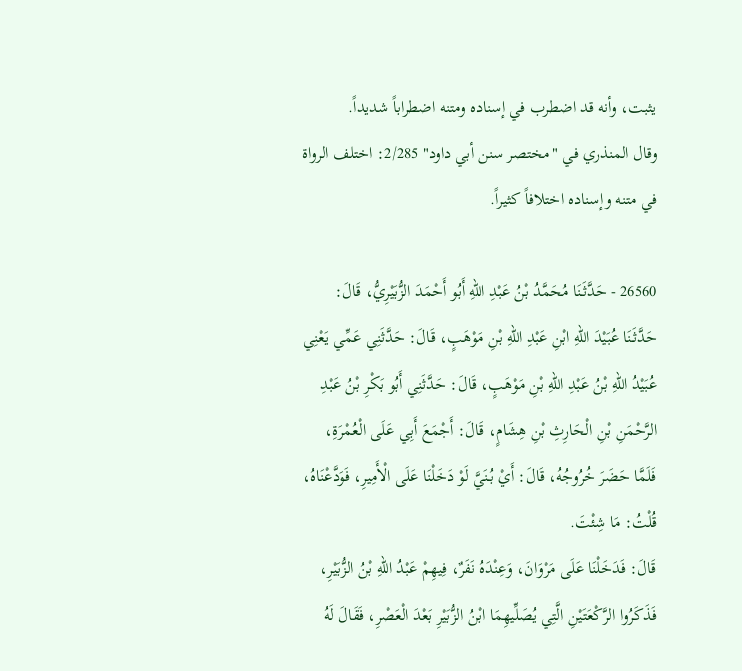يثبت، وأنه قد اضطرب في إسناده ومتنه اضطراباً شديداً.
وقال المنذري في "مختصر سنن أبي داود" 2/285: اختلف الرواة في متنه وإسناده اختلافاً كثيراً.

26560 - حَدَّثَنَا مُحَمَّدُ بْنُ عَبْدِ اللهِ أَبُو أَحْمَدَ الزُّبَيْرِيُّ، قَالَ: حَدَّثَنَا عُبَيْدَ اللهِ ابْنِ عَبْدِ اللهِ بْنِ مَوْهَبٍ، قَالَ: حَدَّثَنِي عَمِّي يَعْنِي عُبَيْدُ اللهِ بْنُ عَبْدِ اللهِ بْنِ مَوْهَبٍ، قَالَ: حَدَّثَنِي أَبُو بَكْرِ بْنُ عَبْدِ الرَّحْمَنِ بْنِ الْحَارِثِ بْنِ هِشَامٍ، قَالَ: أَجْمَعَ أَبِي عَلَى الْعُمْرَةِ، فَلَمَّا حَضَرَ خُرُوجُهُ، قَالَ: أَيْ بُنَيَّ لَوْ دَخَلْنَا عَلَى الْأَمِيرِ، فَوَدَّعْنَاهُ، قُلْتُ: مَا شِئْتَ.
قَالَ: فَدَخَلْنَا عَلَى مَرْوَانَ، وَعِنْدَهُ نَفَرٌ، فِيهِمْ عَبْدُ اللهِ بْنُ الزُّبَيْرِ، فَذَكَرُوا الرَّكْعَتَيْنِ الَّتِي يُصَلِّيهِمَا ابْنُ الزُّبَيْرِ بَعْدَ الْعَصْرِ، فَقَالَ لَهُ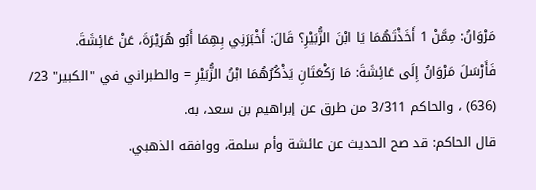مَرْوَانُ: مِمَّنْ 1 أَخَذْتَهُمَا يَا ابْنَ الزُّبَيْرِ؟ قَالَ: أَخْبَرَنِي بِهِمَا أَبُو هُرَيْرَةَ، عَنْ عَائِشَةَ.
فَأَرْسَلَ مَرْوَانُ إِلَى عَائِشَةَ: مَا رَكْعَتَانِ يَذْكُرُهُمَا ابْنُ الزُّبَيْرِ = والطبراني في "الكبير" 23/ (636) ، والحاكم 3/311 من طرق عن إبراهيم بن سعد، به.
قال الحاكم: قد صح الحديث عن عائشة وأم سلمة، ووافقه الذهبي.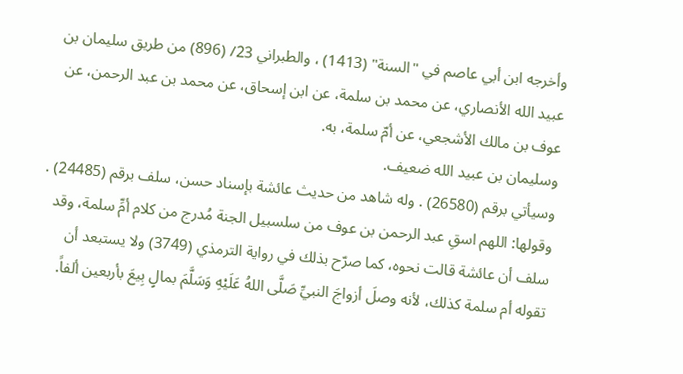وأخرجه ابن أبي عاصم في "السنة" (1413) ، والطبراني 23/ (896) من طريق سليمان بن عبيد الله الأنصاري، عن محمد بن سلمة، عن ابن إسحاق، عن محمد بن عبد الرحمن، عن عوف بن مالك الأشجعي، عن أمّ سلمة، به.
وسليمان بن عبيد الله ضعيف.
وسيأتي برقم (26580) . وله شاهد من حديث عائشة بإسناد حسن، سلف برقم (24485) . وقولها: اللهم اسقِ عبد الرحمن بن عوف من سلسبيل الجنة مُدرج من كلام أمِّ سلمة، وقد سلف أن عائشة قالت نحوه، كما صرّح بذلك في رواية الترمذي (3749) ولا يستبعد أن تقوله أم سلمة كذلك، لأنه وصلَ أزواجَ النبيِّ صَلَّى اللهُ عَلَيْهِ وَسَلَّمَ بمالٍ بِيعَ بأربعين ألفاً.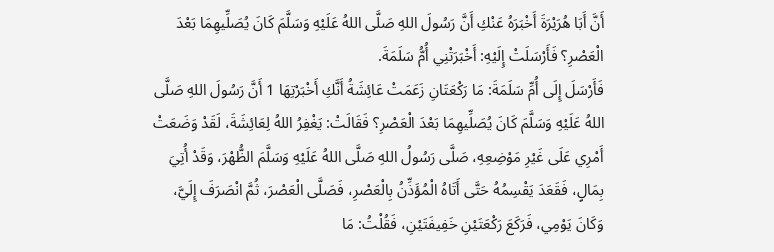أَنَّ أَبَا هُرَيْرَةَ أَخْبَرَهُ عَنْكِ أَنَّ رَسُولَ اللهِ صَلَّى اللهُ عَلَيْهِ وَسَلَّمَ كَانَ يُصَلِّيهِمَا بَعْدَ الْعَصْرِ؟ فَأَرْسَلَتْ إِلَيْهِ: أَخْبَرَتْنِي أُمُّ سَلَمَةَ.
فَأَرْسَلَ إِلَى أُمِّ سَلَمَةَ: مَا رَكْعَتَانِ زَعَمَتْ عَائِشَةُ أَنَّكِ أَخْبَرْتِهَا 1 أَنَّ رَسُولَ اللهِ صَلَّى اللهُ عَلَيْهِ وَسَلَّمَ كَانَ يُصَلِّيهِمَا بَعْدَ الْعَصْرِ؟ فَقَالَتْ: يَغْفِرُ اللهُ لِعَائِشَةَ، لَقَدْ وَضَعَتْ أَمْرِي عَلَى غَيْرِ مَوْضِعِهِ، صَلَّى رَسُولُ اللهِ صَلَّى اللهُ عَلَيْهِ وَسَلَّمَ الظُّهْرَ، وَقَدْ أُتِيَ بِمَالٍ، فَقَعَدَ يَقْسِمُهُ حَتَّى أَتَاهُ الْمُؤَذِّنُ بِالْعَصْرِ، فَصَلَّى الْعَصْرَ، ثُمَّ انْصَرَفَ إِلَيَّ، وَكَانَ يَوْمِي، فَرَكَعَ رَكْعَتَيْنِ خَفِيفَتَيْنِ، فَقُلْتُ: مَا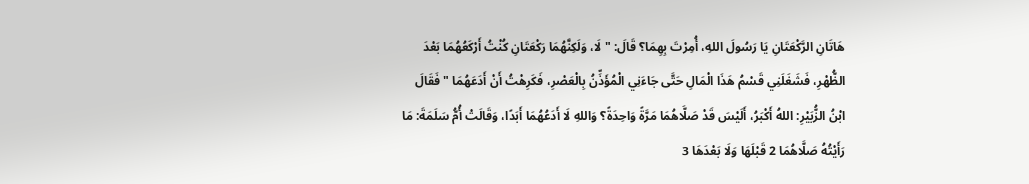هَاتَانِ الرَّكْعَتَانِ يَا رَسُولَ اللهِ، أُمِرْتَ بِهِمَا؟ قَالَ: " لَا، وَلَكِنَّهُمَا رَكْعَتَانِ كُنْتُ أَرْكَعُهُمَا بَعْدَ الظُّهْرِ، فَشَغَلَنِي قَسْمُ هَذَا الْمَالِ حَتَّى جَاءَنِي الْمُؤَذِّنُ بِالْعَصْرِ، فَكَرِهْتُ أَنْ أَدَعَهُمَا " فَقَالَ ابْنُ الزُّبَيْرِ: اللهُ أَكْبَرُ، أَلَيْسَ قَدْ صَلَّاهُمَا مَرَّةً وَاحِدَةً؟ وَاللهِ لَا أَدَعُهُمَا أَبَدًا، وَقَالَتْ أُمُّ سَلَمَةَ: مَا رَأَيْتُهُ صَلَّاهُمَا 2 قَبْلَهَا وَلَا بَعْدَهَا 3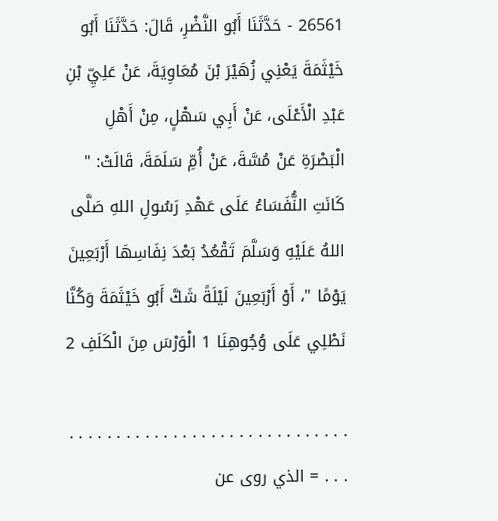26561 - حَدَّثَنَا أَبُو النَّضْرِ، قَالَ: حَدَّثَنَا أَبُو خَيْثَمَةَ يَعْنِي زُهَيْرَ بْنَ مُعَاوِيَةَ، عَنْ عَلِيِّ بْنِ عَبْدِ الْأَعْلَى، عَنْ أَبِي سَهْلٍ، مِنْ أَهْلِ الْبَصْرَةِ عَنْ مُسَّةَ، عَنْ أُمِّ سَلَمَةَ، قَالَتْ: " كَانَتِ النُّفَسَاءُ عَلَى عَهْدِ رَسُولِ اللهِ صَلَّى اللهُ عَلَيْهِ وَسَلَّمَ تَقْعُدُ بَعْدَ نِفَاسِهَا أَرْبَعِينَ يَوْمًا "، أَوْ أَرْبَعِينَ لَيْلَةً شَكَّ أَبُو خَيْثَمَةَ وَكُنَّا نَطْلِي عَلَى وُجُوهِنَا 1 الْوَرْسَ مِنَ الْكَلَفِ 2

. . . . . . . . . . . . . . . . . . . . . . . . . . . . . . . . . = الذي روى عن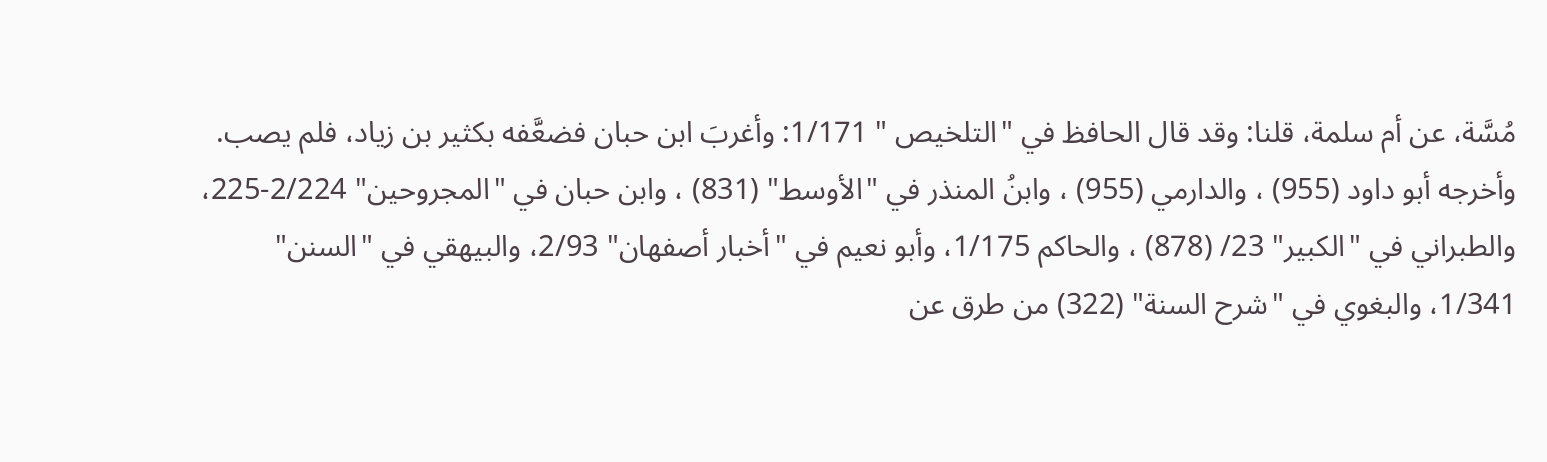مُسَّة، عن أم سلمة، قلنا: وقد قال الحافظ في "التلخيص " 1/171: وأغربَ ابن حبان فضعَّفه بكثير بن زياد، فلم يصب.
وأخرجه أبو داود (955) ، والدارمي (955) ، وابنُ المنذر في "الأوسط" (831) ، وابن حبان في "المجروحين" 2/224-225، والطبراني في "الكبير" 23/ (878) ، والحاكم 1/175، وأبو نعيم في "أخبار أصفهان" 2/93، والبيهقي في "السنن" 1/341، والبغوي في "شرح السنة" (322) من طرق عن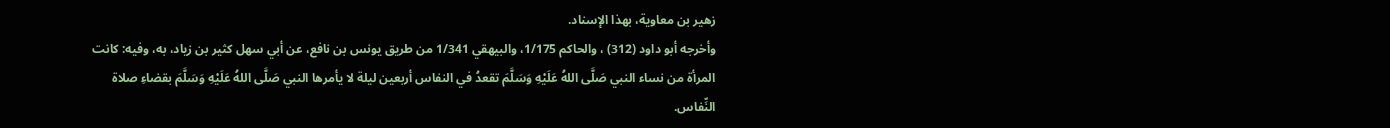زهير بن معاوية، بهذا الإسناد.
وأخرجه أبو داود (312) ، والحاكم 1/175، والبيهقي 1/341 من طريق يونس بن نافع، عن أبي سهل كثير بن زياد، به، وفيه: كانت المرأة من نساء النبي صَلَّى اللهُ عَلَيْهِ وَسَلَّمَ تقعدُ في النفاس أربعين ليلة لا يأمرها النبي صَلَّى اللهُ عَلَيْهِ وَسَلَّمَ بقضاءِ صلاة النِّفاس.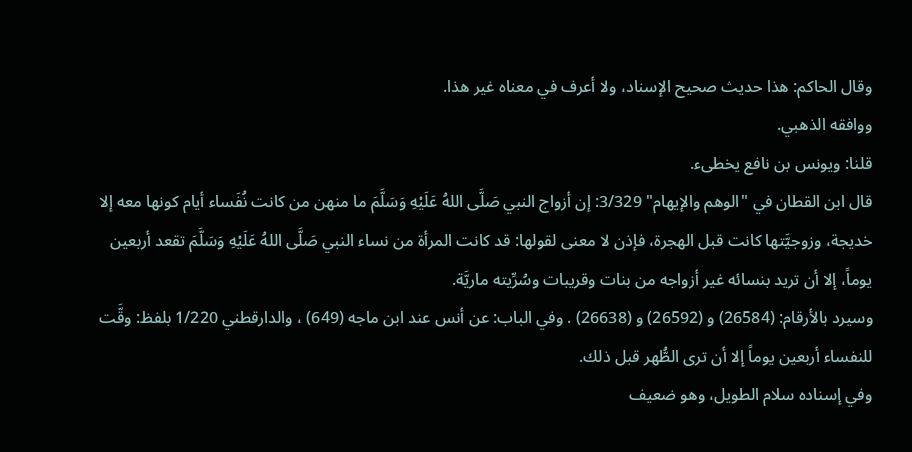وقال الحاكم: هذا حديث صحيح الإسناد، ولا أعرف في معناه غير هذا.
ووافقه الذهبي.
قلنا: ويونس بن نافع يخطىء.
قال ابن القطان في "الوهم والإيهام" 3/329: إن أزواج النبي صَلَّى اللهُ عَلَيْهِ وَسَلَّمَ ما منهن من كانت نُفَساء أيام كونها معه إلا خديجة، وزوجيَّتها كانت قبل الهجرة، فإذن لا معنى لقولها: قد كانت المرأة من نساء النبي صَلَّى اللهُ عَلَيْهِ وَسَلَّمَ تقعد أربعين يوماً، إلا أن تريد بنسائه غير أزواجه من بنات وقريبات وسُرِّيته ماريَّة.
وسيرد بالأرقام: (26584) و (26592) و (26638) . وفي الباب: عن أنس عند ابن ماجه (649) ، والدارقطني 1/220 بلفظ: وقَّت للنفساء أربعين يوماً إلا أن ترى الطُّهر قبل ذلك.
وفي إسناده سلام الطويل، وهو ضعيف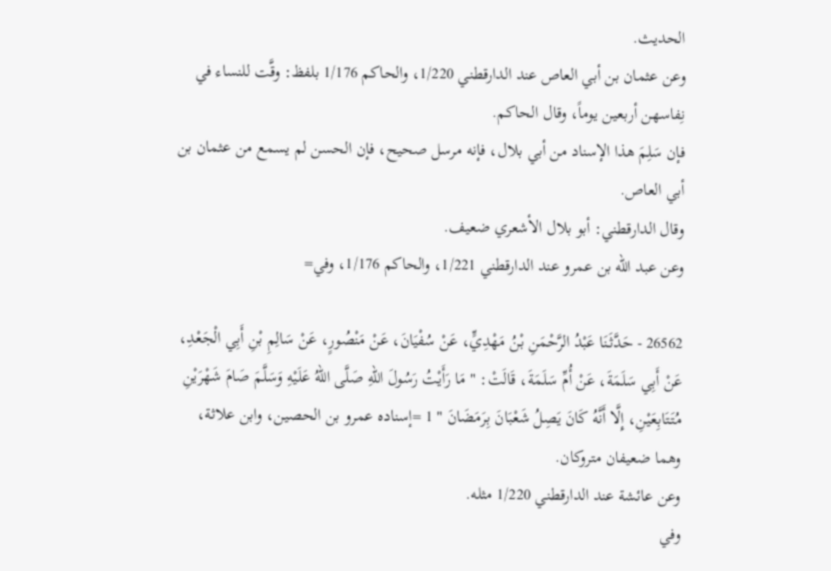الحديث.
وعن عثمان بن أبي العاص عند الدارقطني 1/220، والحاكم 1/176 بلفظ: وقَّت للنساء في نِفاسهن أربعين يوماً، وقال الحاكم.
فإن سَلِمَ هذا الإسناد من أبي بلال، فإنه مرسل صحيح، فإن الحسن لم يسمع من عثمان بن أبي العاص.
وقال الدارقطني: أبو بلال الأشعري ضعيف.
وعن عبد الله بن عمرو عند الدارقطني 1/221، والحاكم 1/176، وفي=

26562 - حَدَّثَنَا عَبْدُ الرَّحْمَنِ بْنُ مَهْدِيٍّ، عَنْ سُفْيَانَ، عَنْ مَنْصُورٍ، عَنْ سَالِمِ بْنِ أَبِي الْجَعْدِ، عَنْ أَبِي سَلَمَةَ، عَنْ أُمِّ سَلَمَةَ، قَالَتْ: " مَا رَأَيْتُ رَسُولَ اللهِ صَلَّى اللهُ عَلَيْهِ وَسَلَّمَ صَامَ شَهْرَيْنِ مُتَتَابِعَيْنِ، إِلَّا أَنَّهُ كَانَ يَصِلُ شَعْبَانَ بِرَمَضَانَ " 1 =إسناده عمرو بن الحصين، وابن علاثة، وهما ضعيفان متروكان.
وعن عائشة عند الدارقطني 1/220 مثله.
وفي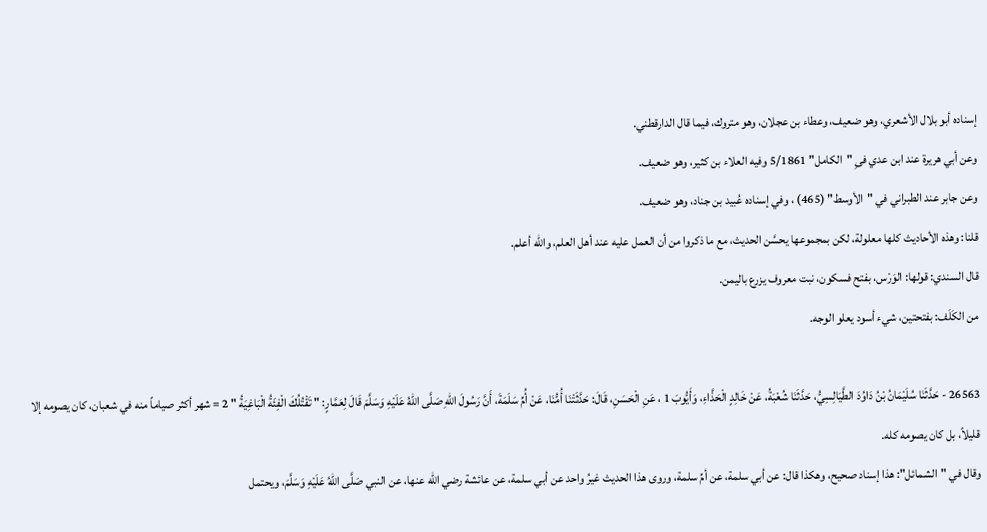إسناده أبو بلال الأشعري، وهو ضعيف، وعطاء بن عجلان، وهو متروك، فيما قال الدارقطني.
وعن أبي هريرة عند ابن عدي فىِ "الكامل" 5/1861 وفيه العلاء بن كثير، وهو ضعيف.
وعن جابر عند الطبراني في "الأوسط" (465) ، وفي إسناده عُبيد بن جناد، وهو ضعيف.
قلنا: وهذه الأحاديث كلها معلولة، لكن بمجموعها يحسَّن الحديث، مع ما ذكروا من أن العمل عليه عند أهل العلم، والله أعلم.
قال السندي: قولها: الوَرْس، بفتح فسكون، نبت معروف يزرع باليمن.
من الكَلَف: بفتحتين، شيء أسود يعلو الوجه.

26563 - حَدَّثَنَا سُلَيْمَانُ بْنُ دَاوُدَ الطَّيَالِسِيُّ، حَدَّثَنَا شُعْبَةُ، عَنْ خَالِدٍ الْحَذَّاءِ، وَأَيُّوبَ 1 ، عَنِ الْحَسَنِ، قَالَ: حَدَّثَتْنَا أُمُّنَا، عَنْ أُمِّ سَلَمَةَ، أَنَّ رَسُولَ اللهِ صَلَّى اللهُ عَلَيْهِ وَسَلَّمَ قَالَ لِعَمَّارٍ: " تَقْتُلُكَ الْفِئَةُ الْبَاغِيَةُ " 2 = شهر أكثر صياماً منه في شعبان، كان يصومه إلا قليلاً، بل كان يصومه كله.
وقال في "الشمائل": هذا إسناد صحيح، وهكذا قال: عن أبي سلمة، عن أمِّ سلمة، وروى هذا الحديث غيرُ واحد عن أبي سلمة، عن عائشة رضي الله عنها، عن النبي صَلَّى اللهُ عَلَيْهِ وَسَلَّمَ، ويحتمل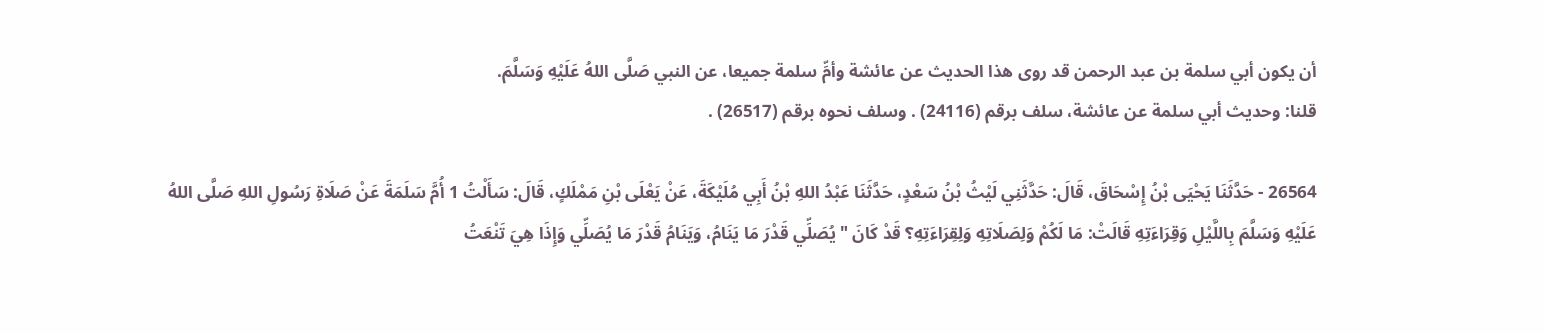أن يكون أبي سلمة بن عبد الرحمن قد روى هذا الحديث عن عائشة وأمِّ سلمة جميعا، عن النبي صَلَّى اللهُ عَلَيْهِ وَسَلَّمَ.
قلنا: وحديث أبي سلمة عن عائشة، سلف برقم (24116) . وسلف نحوه برقم (26517) .

26564 - حَدَّثَنَا يَحْيَى بْنُ إِسْحَاقَ، قَالَ: حَدَّثَنِي لَيْثُ بْنُ سَعْدٍ، حَدَّثَنَا عَبْدُ اللهِ بْنُ أَبِي مُلَيْكَةَ، عَنْ يَعْلَى بْنِ مَمْلَكٍ، قَالَ: سَأَلْتُ 1 أُمَّ سَلَمَةَ عَنْ صَلَاةِ رَسُولِ اللهِ صَلَّى اللهُ عَلَيْهِ وَسَلَّمَ بِاللَّيْلِ وَقِرَاءَتِهِ قَالَتْ: مَا لَكُمْ وَلِصَلَاتِهِ وَلِقِرَاءَتِهِ؟ قَدْ كَانَ " يُصَلِّي قَدْرَ مَا يَنَامُ، وَيَنَامُ قَدْرَ مَا يُصَلِّي وَإِذَا هِيَ تَنْعَتُ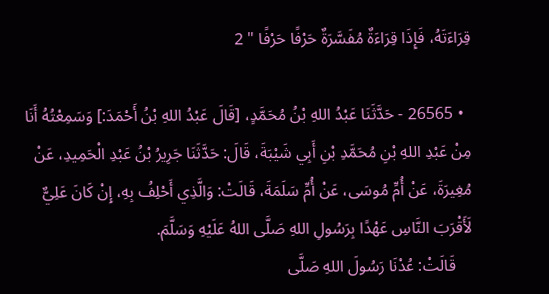قِرَاءَتَهُ، فَإِذَا قِرَاءَةٌ مُفَسَّرَةٌ حَرْفًا حَرْفًا " 2

  • 26565 - حَدَّثَنَا عَبْدُ اللهِ بْنُ مُحَمَّدٍ، [قَالَ عَبْدُ اللهِ بْنُ أَحْمَدَ:] وَسَمِعْتُهُ أَنَا مِنْ عَبْدِ اللهِ بْنِ مُحَمَّدِ بْنِ أَبِي شَيْبَةَ، قَالَ: حَدَّثَنَا جَرِيرُ بْنُ عَبْدِ الْحَمِيدِ، عَنْ مُغِيرَةَ، عَنْ أُمِّ مُوسَى، عَنْ أُمِّ سَلَمَةَ، قَالَتْ: وَالَّذِي أَحْلِفُ بِهِ، إِنْ كَانَ عَلِيٌّ لَأَقْرَبَ النَّاسِ عَهْدًا بِرَسُولِ اللهِ صَلَّى اللهُ عَلَيْهِ وَسَلَّمَ.
    قَالَتْ: عُدْنَا رَسُولَ اللهِ صَلَّى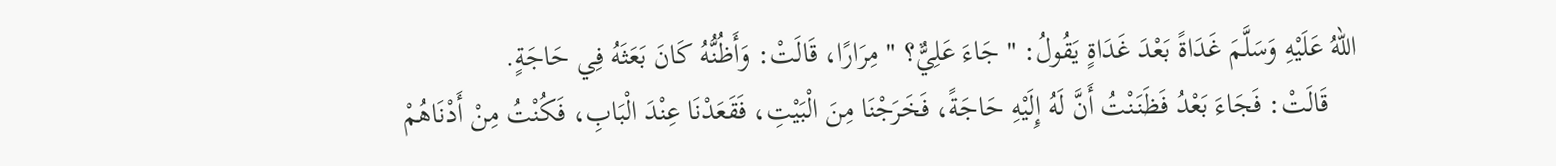اللهُ عَلَيْهِ وَسَلَّمَ غَدَاةً بَعْدَ غَدَاةٍ يَقُولُ: " جَاءَ عَلِيٌّ؟ " مِرَارًا، قَالَتْ: وَأَظُنُّهُ كَانَ بَعَثَهُ فِي حَاجَةٍ.
    قَالَتْ: فَجَاءَ بَعْدُ فَظَنَنْتُ أَنَّ لَهُ إِلَيْهِ حَاجَةً، فَخَرَجْنَا مِنَ الْبَيْتِ، فَقَعَدْنَا عِنْدَ الْبَابِ، فَكُنْتُ مِنْ أَدْنَاهُمْ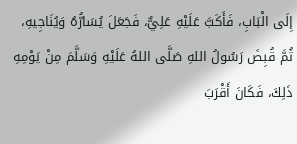إِلَى الْبَابِ، فَأَكَبَّ عَلَيْهِ عَلِيٌّ، فَجَعَلَ يُسَارُّهُ وَيُنَاجِيهِ، ثُمَّ قُبِضَ رَسُولُ اللهِ صَلَّى اللهُ عَلَيْهِ وَسَلَّمَ مِنْ يَوْمِهِ ذَلِكَ، فَكَانَ أَقْرَبَ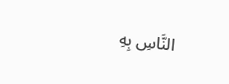النَّاسِ بِهِ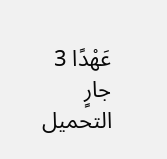عَهْدًا 3
جارٍ التحميل